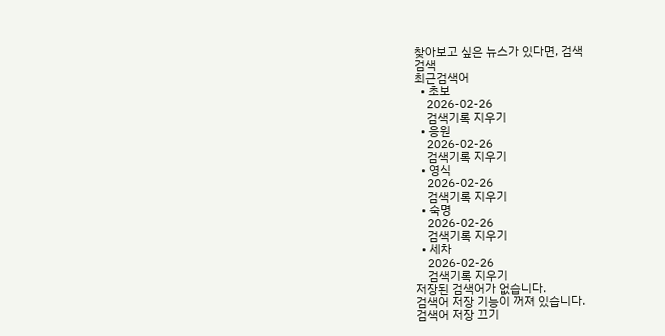찾아보고 싶은 뉴스가 있다면, 검색
검색
최근검색어
  • 초보
    2026-02-26
    검색기록 지우기
  • 응원
    2026-02-26
    검색기록 지우기
  • 영식
    2026-02-26
    검색기록 지우기
  • 숙명
    2026-02-26
    검색기록 지우기
  • 세차
    2026-02-26
    검색기록 지우기
저장된 검색어가 없습니다.
검색어 저장 기능이 꺼져 있습니다.
검색어 저장 끄기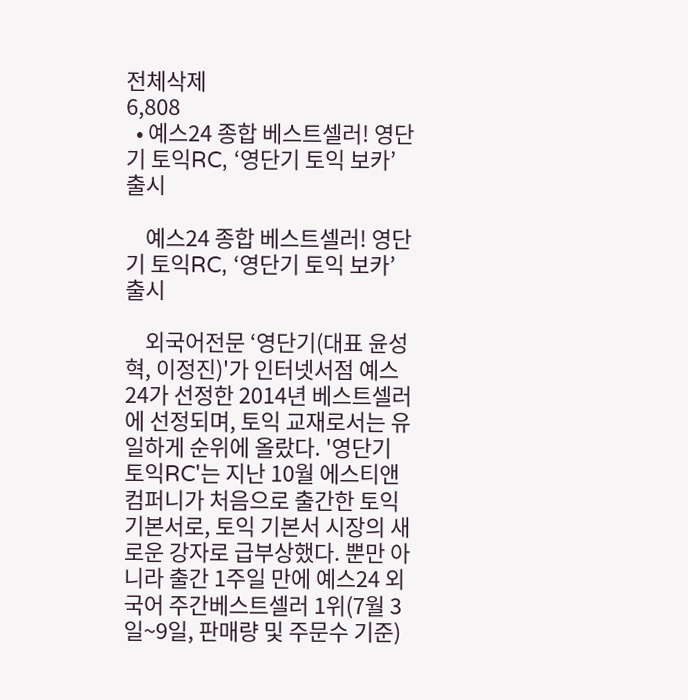전체삭제
6,808
  • 예스24 종합 베스트셀러! 영단기 토익RC, ‘영단기 토익 보카’ 출시

    예스24 종합 베스트셀러! 영단기 토익RC, ‘영단기 토익 보카’ 출시

    외국어전문 ‘영단기(대표 윤성혁, 이정진)'가 인터넷서점 예스24가 선정한 2014년 베스트셀러에 선정되며, 토익 교재로서는 유일하게 순위에 올랐다. '영단기 토익RC'는 지난 10월 에스티앤컴퍼니가 처음으로 출간한 토익 기본서로, 토익 기본서 시장의 새로운 강자로 급부상했다. 뿐만 아니라 출간 1주일 만에 예스24 외국어 주간베스트셀러 1위(7월 3일~9일, 판매량 및 주문수 기준)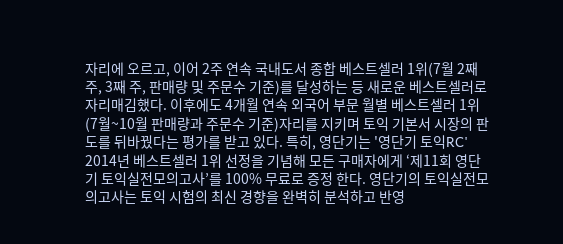자리에 오르고, 이어 2주 연속 국내도서 종합 베스트셀러 1위(7월 2째 주, 3째 주, 판매량 및 주문수 기준)를 달성하는 등 새로운 베스트셀러로 자리매김했다. 이후에도 4개월 연속 외국어 부문 월별 베스트셀러 1위(7월~10월 판매량과 주문수 기준)자리를 지키며 토익 기본서 시장의 판도를 뒤바꿨다는 평가를 받고 있다. 특히, 영단기는 '영단기 토익RC' 2014년 베스트셀러 1위 선정을 기념해 모든 구매자에게 ‘제11회 영단기 토익실전모의고사’를 100% 무료로 증정 한다. 영단기의 토익실전모의고사는 토익 시험의 최신 경향을 완벽히 분석하고 반영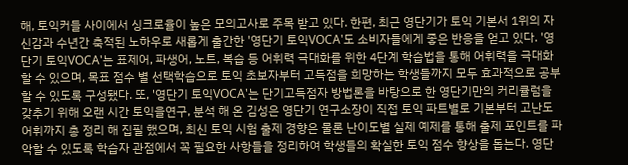해, 토익커들 사이에서 싱크로율이 높은 모의고사로 주목 받고 있다. 한편, 최근 영단기가 토익 기본서 1위의 자신감과 수년간 축적된 노하우로 새롭게 출간한 '영단기 토익VOCA'도 소비자들에게 좋은 반응을 얻고 있다. '영단기 토익VOCA'는 표제어, 파생어, 노트, 복습 등 어휘력 극대화를 위한 4단계 학습법을 통해 어휘력을 극대화 할 수 있으며, 목표 점수 별 선택학습으로 토익 초보자부터 고득점을 희망하는 학생들까지 모두 효과적으로 공부할 수 있도록 구성됐다. 또, '영단기 토익VOCA'는 단기고득점자 방법론을 바탕으로 한 영단기만의 커리큘럼을 갖추기 위해 오랜 시간 토익을연구, 분석 해 온 김성은 영단기 연구소장이 직접 토익 파트별로 기본부터 고난도 어휘까지 총 정리 해 집필 했으며, 최신 토익 시험 출제 경향은 물론 난이도별 실제 예제를 통해 출제 포인트를 파악할 수 있도록 학습자 관점에서 꼭 필요한 사항들을 정리하여 학생들의 확실한 토익 점수 향상을 돕는다. 영단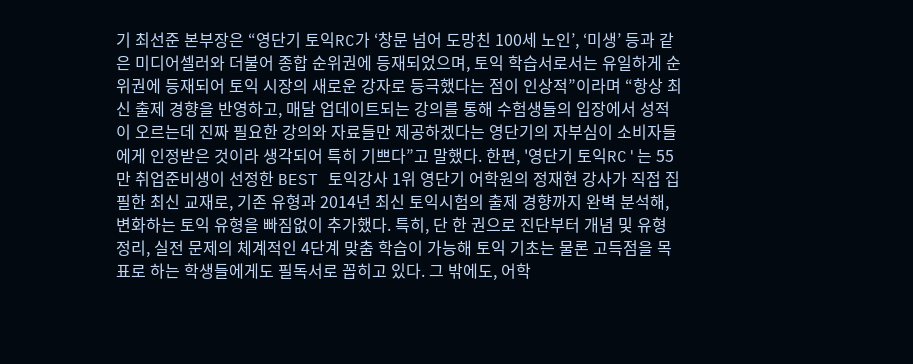기 최선준 본부장은 “영단기 토익RC가 ‘창문 넘어 도망친 100세 노인’, ‘미생’ 등과 같은 미디어셀러와 더불어 종합 순위권에 등재되었으며, 토익 학습서로서는 유일하게 순위권에 등재되어 토익 시장의 새로운 강자로 등극했다는 점이 인상적”이라며 “항상 최신 출제 경향을 반영하고, 매달 업데이트되는 강의를 통해 수험생들의 입장에서 성적이 오르는데 진짜 필요한 강의와 자료들만 제공하겠다는 영단기의 자부심이 소비자들에게 인정받은 것이라 생각되어 특히 기쁘다”고 말했다. 한편, '영단기 토익RC'는 55만 취업준비생이 선정한 BEST 토익강사 1위 영단기 어학원의 정재현 강사가 직접 집필한 최신 교재로, 기존 유형과 2014년 최신 토익시험의 출제 경향까지 완벽 분석해, 변화하는 토익 유형을 빠짐없이 추가했다. 특히, 단 한 권으로 진단부터 개념 및 유형 정리, 실전 문제의 체계적인 4단계 맞춤 학습이 가능해 토익 기초는 물론 고득점을 목표로 하는 학생들에게도 필독서로 꼽히고 있다. 그 밖에도, 어학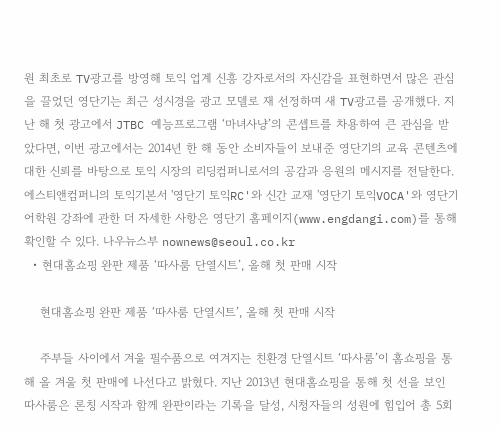원 최초로 TV광고를 방영해 토익 업계 신흥 강자로서의 자신감을 표현하면서 많은 관심을 끌었던 영단기는 최근 성시경을 광고 모델로 재 선정하며 새 TV광고를 공개했다. 지난 해 첫 광고에서 JTBC 예능프로그램 ‘마녀사냥’의 콘셉트를 차용하여 큰 관심을 받았다면, 이번 광고에서는 2014년 한 해 동안 소비자들이 보내준 영단기의 교육 콘텐츠에 대한 신뢰를 바탕으로 토익 시장의 리딩컴퍼니로서의 공감과 응원의 메시지를 전달한다. 에스티앤컴퍼니의 토익기본서 '영단기 토익RC'와 신간 교재 '영단기 토익VOCA'와 영단기 어학원 강좌에 관한 더 자세한 사항은 영단기 홈페이지(www.engdangi.com)를 통해 확인할 수 있다. 나우뉴스부 nownews@seoul.co.kr
  • 현대홈쇼핑 완판 제품 ‘따사룸 단열시트’, 올해 첫 판매 시작

    현대홈쇼핑 완판 제품 ‘따사룸 단열시트’, 올해 첫 판매 시작

    주부들 사이에서 겨울 필수품으로 여겨지는 친환경 단열시트 ‘따사룸’이 홈쇼핑을 통해 올 겨울 첫 판매에 나선다고 밝혔다. 지난 2013년 현대홈쇼핑을 통해 첫 선을 보인 따사룸은 론칭 시작과 함께 완판이라는 기록을 달성, 시청자들의 성원에 힘입어 총 5회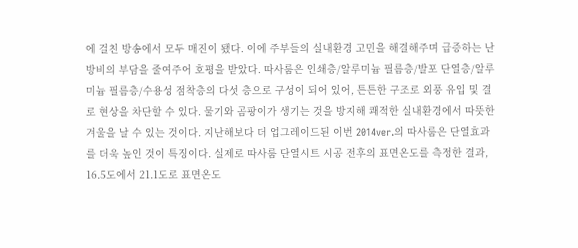에 걸친 방송에서 모두 매진이 됐다. 이에 주부들의 실내환경 고민을 해결해주며 급증하는 난방비의 부담을 줄여주어 호평을 받았다. 따사룸은 인쇄층/알루미늄 필름층/발포 단열층/알루미늄 필름층/수용성 점착층의 다섯 층으로 구성이 되어 있어, 튼튼한 구조로 외풍 유입 및 결로 현상을 차단할 수 있다. 물기와 곰팡이가 생기는 것을 방지해 쾌적한 실내환경에서 따뜻한 겨울을 날 수 있는 것이다. 지난해보다 더 업그레이드된 이번 2014ver.의 따사룸은 단열효과를 더욱 높인 것이 특징이다. 실제로 따사룸 단열시트 시공 전후의 표면온도를 측정한 결과, 16.5도에서 21.1도로 표면온도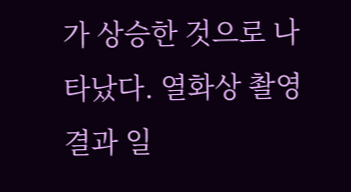가 상승한 것으로 나타났다. 열화상 촬영 결과 일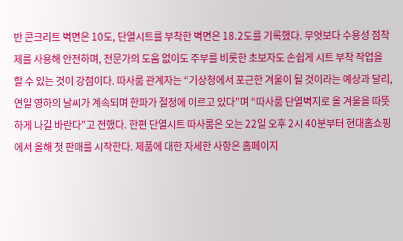반 콘크리트 벽면은 10도, 단열시트를 부착한 벽면은 18.2도를 기록했다. 무엇보다 수용성 점착제를 사용해 안전하며, 전문가의 도움 없이도 주부를 비롯한 초보자도 손쉽게 시트 부착 작업을 할 수 있는 것이 강점이다. 따사룸 관계자는 “기상청에서 포근한 겨울이 될 것이라는 예상과 달리, 연일 영하의 날씨가 계속되며 한파가 절정에 이르고 있다”며 “따사룸 단열벽지로 올 겨울을 따뜻하게 나길 바란다”고 전했다. 한편 단열시트 따사룸은 오는 22일 오후 2시 40분부터 현대홈쇼핑에서 올해 첫 판매를 시작한다. 제품에 대한 자세한 사항은 홈페이지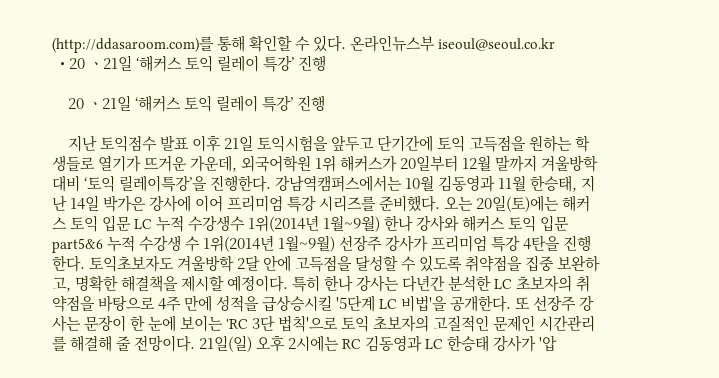(http://ddasaroom.com)를 통해 확인할 수 있다. 온라인뉴스부 iseoul@seoul.co.kr
  • 20 ㆍ21일 ‘해커스 토익 릴레이 특강’ 진행

    20 ㆍ21일 ‘해커스 토익 릴레이 특강’ 진행

    지난 토익점수 발표 이후 21일 토익시험을 앞두고 단기간에 토익 고득점을 원하는 학생들로 열기가 뜨거운 가운데, 외국어학원 1위 해커스가 20일부터 12월 말까지 겨울방학 대비 ‘토익 릴레이특강’을 진행한다. 강남역캠퍼스에서는 10월 김동영과 11월 한승태, 지난 14일 박가은 강사에 이어 프리미엄 특강 시리즈를 준비했다. 오는 20일(토)에는 해커스 토익 입문 LC 누적 수강생수 1위(2014년 1월~9월) 한나 강사와 해커스 토익 입문 part5&6 누적 수강생 수 1위(2014년 1월~9월) 선장주 강사가 프리미엄 특강 4탄을 진행한다. 토익초보자도 겨울방학 2달 안에 고득점을 달성할 수 있도록 취약점을 집중 보완하고, 명확한 해결책을 제시할 예정이다. 특히 한나 강사는 다년간 분석한 LC 초보자의 취약점을 바탕으로 4주 만에 성적을 급상승시킬 '5단계 LC 비법'을 공개한다. 또 선장주 강사는 문장이 한 눈에 보이는 'RC 3단 법칙'으로 토익 초보자의 고질적인 문제인 시간관리를 해결해 줄 전망이다. 21일(일) 오후 2시에는 RC 김동영과 LC 한승태 강사가 '압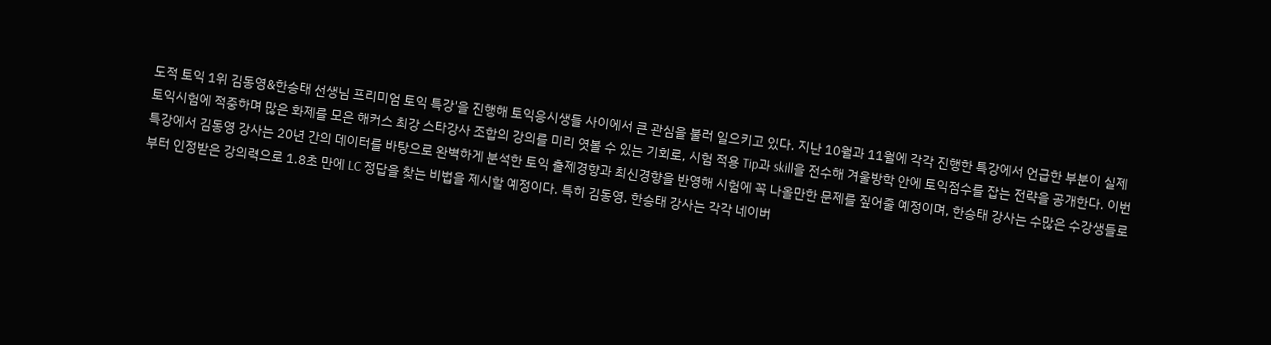도적 토익 1위 김동영&한승태 선생님 프리미엄 토익 특강'을 진행해 토익응시생들 사이에서 큰 관심을 불러 일으키고 있다. 지난 10월과 11월에 각각 진행한 특강에서 언급한 부분이 실제 토익시험에 적중하며 많은 화제를 모은 해커스 최강 스타강사 조합의 강의를 미리 엿볼 수 있는 기회로, 시험 적용 Tip과 skill을 전수해 겨울방학 안에 토익점수를 잡는 전략을 공개한다. 이번 특강에서 김동영 강사는 20년 간의 데이터를 바탕으로 완벽하게 분석한 토익 출제경향과 최신경향을 반영해 시험에 꼭 나올만한 문제를 짚어줄 예정이며, 한승태 강사는 수많은 수강생들로부터 인정받은 강의력으로 1.8초 만에 LC 정답을 찾는 비법을 제시할 예정이다. 특히 김동영, 한승태 강사는 각각 네이버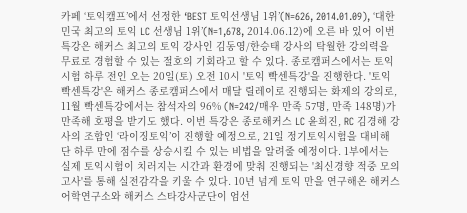카페 ‘토익캠프’에서 선정한 ‘BEST 토익선생님 1위’(N=626, 2014.01.09), ‘대한민국 최고의 토익 LC 선생님 1위’(N=1,678, 2014.06.12)에 오른 바 있어 이번 특강은 해커스 최고의 토익 강사인 김동영/한승태 강사의 탁월한 강의력을 무료로 경험할 수 있는 절호의 기회라고 할 수 있다. 종로캠퍼스에서는 토익시험 하루 전인 오는 20일(토) 오전 10시 '토익 빡센특강'을 진행한다. '토익 빡센특강'은 해커스 종로캠퍼스에서 매달 릴레이로 진행되는 화제의 강의로, 11월 빡센특강에서는 참석자의 96% (N=242/매우 만족 57명, 만족 148명)가 만족해 호평을 받기도 했다. 이번 특강은 종로해커스 LC 윤희진, RC 김경해 강사의 조합인 ‘라이징토익’이 진행할 예정으로, 21일 정기토익시험을 대비해 단 하루 만에 점수를 상승시킬 수 있는 비법을 알려줄 예정이다. 1부에서는 실제 토익시험이 치러지는 시간과 환경에 맞춰 진행되는 '최신경향 적중 모의고사'를 통해 실전감각을 키울 수 있다. 10년 넘게 토익 만을 연구해온 해커스어학연구소와 해커스 스타강사군단이 엄선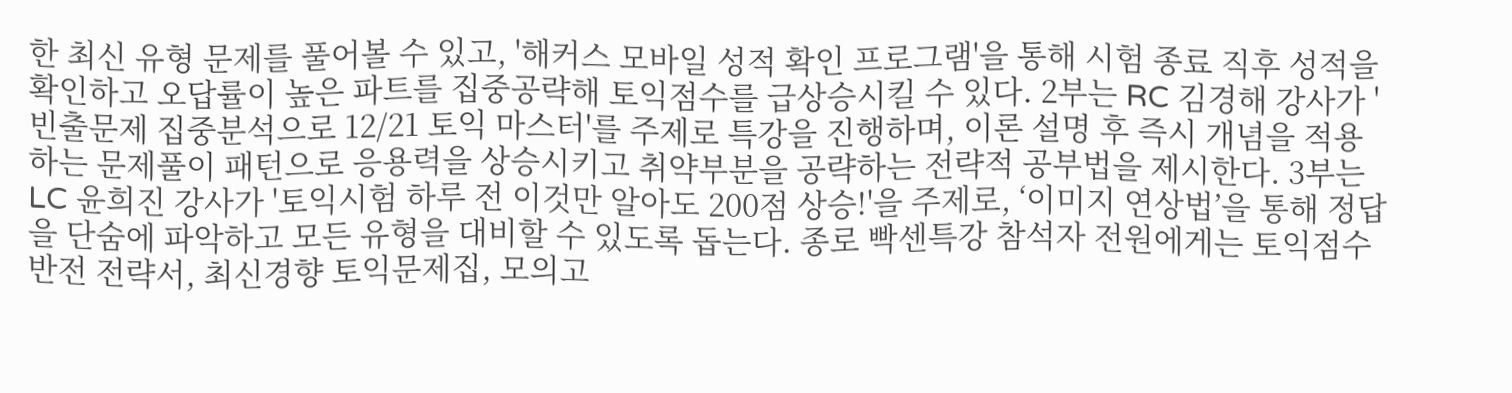한 최신 유형 문제를 풀어볼 수 있고, '해커스 모바일 성적 확인 프로그램'을 통해 시험 종료 직후 성적을 확인하고 오답률이 높은 파트를 집중공략해 토익점수를 급상승시킬 수 있다. 2부는 RC 김경해 강사가 '빈출문제 집중분석으로 12/21 토익 마스터'를 주제로 특강을 진행하며, 이론 설명 후 즉시 개념을 적용하는 문제풀이 패턴으로 응용력을 상승시키고 취약부분을 공략하는 전략적 공부법을 제시한다. 3부는 LC 윤희진 강사가 '토익시험 하루 전 이것만 알아도 200점 상승!'을 주제로, ‘이미지 연상법’을 통해 정답을 단숨에 파악하고 모든 유형을 대비할 수 있도록 돕는다. 종로 빡센특강 참석자 전원에게는 토익점수 반전 전략서, 최신경향 토익문제집, 모의고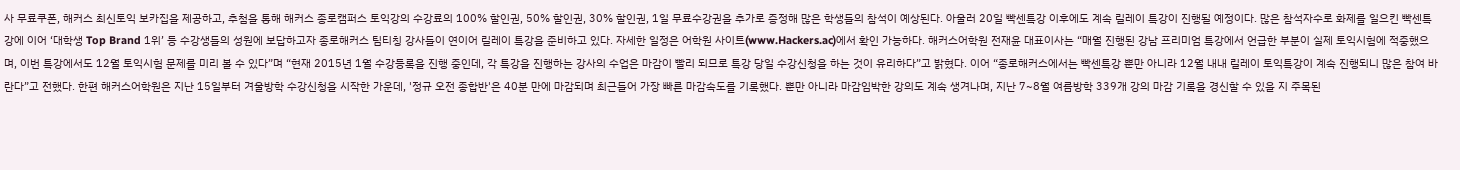사 무료쿠폰, 해커스 최신토익 보카집을 제공하고, 추첨을 통해 해커스 종로캠퍼스 토익강의 수강료의 100% 할인권, 50% 할인권, 30% 할인권, 1일 무료수강권을 추가로 증정해 많은 학생들의 참석이 예상된다. 아울러 20일 빡센특강 이후에도 계속 릴레이 특강이 진행될 예정이다. 많은 참석자수로 화제를 일으킨 빡센특강에 이어 ‘대학생 Top Brand 1위’ 등 수강생들의 성원에 보답하고자 종로해커스 팀티칭 강사들이 연이어 릴레이 특강을 준비하고 있다. 자세한 일정은 어학원 사이트(www.Hackers.ac)에서 확인 가능하다. 해커스어학원 전재윤 대표이사는 “매월 진행된 강남 프리미엄 특강에서 언급한 부분이 실제 토익시험에 적중했으며, 이번 특강에서도 12월 토익시험 문제를 미리 볼 수 있다”며 “현재 2015년 1월 수강등록을 진행 중인데, 각 특강을 진행하는 강사의 수업은 마감이 빨리 되므로 특강 당일 수강신청을 하는 것이 유리하다”고 밝혔다. 이어 “종로해커스에서는 빡센특강 뿐만 아니라 12월 내내 릴레이 토익특강이 계속 진행되니 많은 참여 바란다”고 전했다. 한편 해커스어학원은 지난 15일부터 겨울방학 수강신청을 시작한 가운데, '정규 오전 종합반'은 40분 만에 마감되며 최근들어 가장 빠른 마감속도를 기록했다. 뿐만 아니라 마감임박한 강의도 계속 생겨나며, 지난 7~8월 여름방학 339개 강의 마감 기록을 경신할 수 있을 지 주목된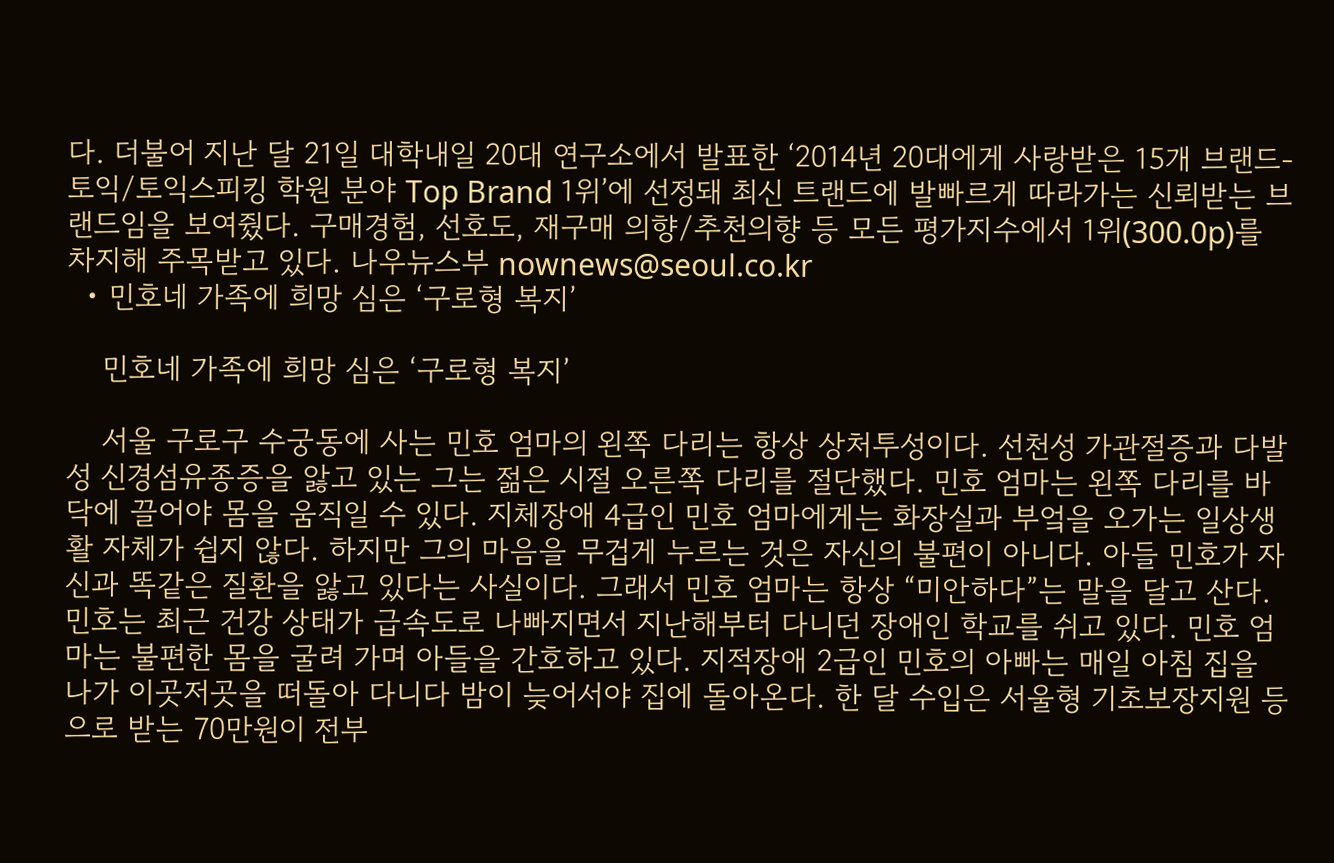다. 더불어 지난 달 21일 대학내일 20대 연구소에서 발표한 ‘2014년 20대에게 사랑받은 15개 브랜드-토익/토익스피킹 학원 분야 Top Brand 1위’에 선정돼 최신 트랜드에 발빠르게 따라가는 신뢰받는 브랜드임을 보여줬다. 구매경험, 선호도, 재구매 의향/추천의향 등 모든 평가지수에서 1위(300.0p)를 차지해 주목받고 있다. 나우뉴스부 nownews@seoul.co.kr
  • 민호네 가족에 희망 심은 ‘구로형 복지’

    민호네 가족에 희망 심은 ‘구로형 복지’

    서울 구로구 수궁동에 사는 민호 엄마의 왼쪽 다리는 항상 상처투성이다. 선천성 가관절증과 다발성 신경섬유종증을 앓고 있는 그는 젊은 시절 오른쪽 다리를 절단했다. 민호 엄마는 왼쪽 다리를 바닥에 끌어야 몸을 움직일 수 있다. 지체장애 4급인 민호 엄마에게는 화장실과 부엌을 오가는 일상생활 자체가 쉽지 않다. 하지만 그의 마음을 무겁게 누르는 것은 자신의 불편이 아니다. 아들 민호가 자신과 똑같은 질환을 앓고 있다는 사실이다. 그래서 민호 엄마는 항상 “미안하다”는 말을 달고 산다. 민호는 최근 건강 상태가 급속도로 나빠지면서 지난해부터 다니던 장애인 학교를 쉬고 있다. 민호 엄마는 불편한 몸을 굴려 가며 아들을 간호하고 있다. 지적장애 2급인 민호의 아빠는 매일 아침 집을 나가 이곳저곳을 떠돌아 다니다 밤이 늦어서야 집에 돌아온다. 한 달 수입은 서울형 기초보장지원 등으로 받는 70만원이 전부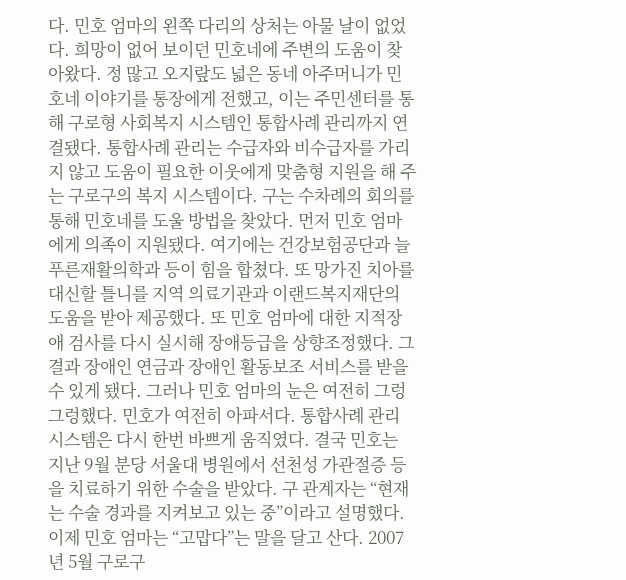다. 민호 엄마의 왼쪽 다리의 상처는 아물 날이 없었다. 희망이 없어 보이던 민호네에 주변의 도움이 찾아왔다. 정 많고 오지랖도 넓은 동네 아주머니가 민호네 이야기를 통장에게 전했고, 이는 주민센터를 통해 구로형 사회복지 시스템인 통합사례 관리까지 연결됐다. 통합사례 관리는 수급자와 비수급자를 가리지 않고 도움이 필요한 이웃에게 맞춤형 지원을 해 주는 구로구의 복지 시스템이다. 구는 수차례의 회의를 통해 민호네를 도울 방법을 찾았다. 먼저 민호 엄마에게 의족이 지원됐다. 여기에는 건강보험공단과 늘푸른재활의학과 등이 힘을 합쳤다. 또 망가진 치아를 대신할 틀니를 지역 의료기관과 이랜드복지재단의 도움을 받아 제공했다. 또 민호 엄마에 대한 지적장애 검사를 다시 실시해 장애등급을 상향조정했다. 그 결과 장애인 연금과 장애인 활동보조 서비스를 받을 수 있게 됐다. 그러나 민호 엄마의 눈은 여전히 그렁그렁했다. 민호가 여전히 아파서다. 통합사례 관리 시스템은 다시 한번 바쁘게 움직였다. 결국 민호는 지난 9월 분당 서울대 병원에서 선천성 가관절증 등을 치료하기 위한 수술을 받았다. 구 관계자는 “현재는 수술 경과를 지켜보고 있는 중”이라고 설명했다. 이제 민호 엄마는 “고맙다”는 말을 달고 산다. 2007년 5월 구로구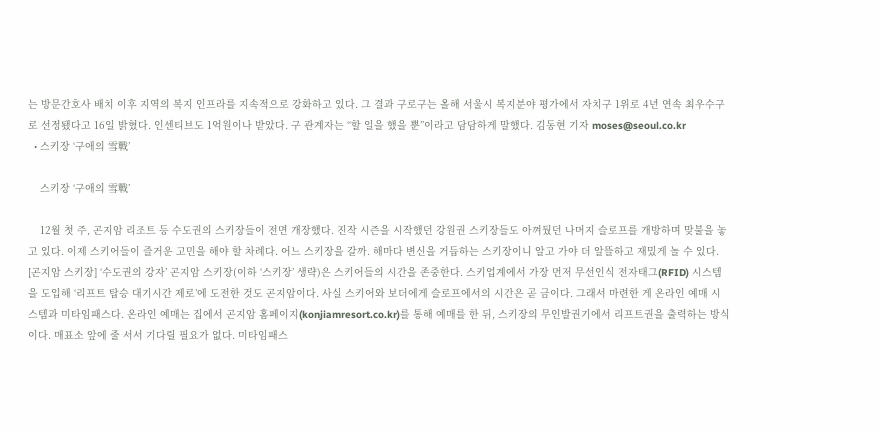는 방문간호사 배치 이후 지역의 복지 인프라를 지속적으로 강화하고 있다. 그 결과 구로구는 올해 서울시 복지분야 평가에서 자치구 1위로 4년 연속 최우수구로 선정됐다고 16일 밝혔다. 인센티브도 1억원이나 받았다. 구 관계자는 “할 일을 했을 뿐”이라고 담담하게 말했다. 김동현 기자 moses@seoul.co.kr
  • 스키장 ‘구애의 雪戰’

    스키장 ‘구애의 雪戰’

    12월 첫 주, 곤지암 리조트 등 수도권의 스키장들이 전면 개장했다. 진작 시즌을 시작했던 강원권 스키장들도 아껴뒀던 나머지 슬로프를 개방하며 맞불을 놓고 있다. 이제 스키어들이 즐거운 고민을 해야 할 차례다. 어느 스키장을 갈까. 해마다 변신을 거듭하는 스키장이니 알고 가야 더 알뜰하고 재밌게 놀 수 있다. [곤지암 스키장] ‘수도권의 강자’ 곤지암 스키장(이하 ‘스키장’ 생략)은 스키어들의 시간을 존중한다. 스키업계에서 가장 먼저 무선인식 전자태그(RFID) 시스템을 도입해 ‘리프트 탑승 대기시간 제로’에 도전한 것도 곤지암이다. 사실 스키어와 보더에게 슬로프에서의 시간은 곧 금이다. 그래서 마련한 게 온라인 예매 시스템과 미타임패스다. 온라인 예매는 집에서 곤지암 홈페이지(konjiamresort.co.kr)를 통해 예매를 한 뒤, 스키장의 무인발권기에서 리프트권을 출력하는 방식이다. 매표소 앞에 줄 서서 기다릴 필요가 없다. 미타임패스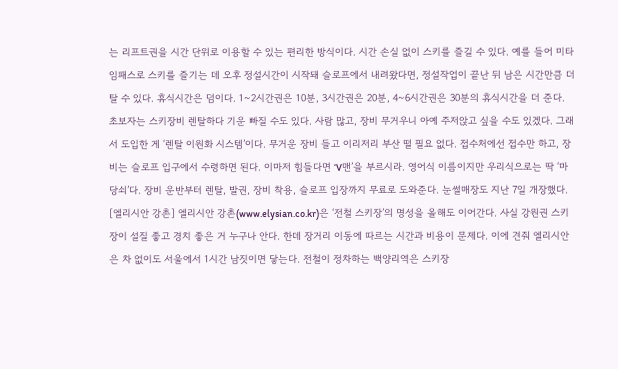는 리프트권을 시간 단위로 이용할 수 있는 편리한 방식이다. 시간 손실 없이 스키를 즐길 수 있다. 예를 들어 미타임패스로 스키를 즐기는 데 오후 정설시간이 시작돼 슬로프에서 내려왔다면, 정설작업이 끝난 뒤 남은 시간만큼 더 탈 수 있다. 휴식시간은 덤이다. 1~2시간권은 10분, 3시간권은 20분, 4~6시간권은 30분의 휴식시간을 더 준다. 초보자는 스키장비 렌탈하다 기운 빠질 수도 있다. 사람 많고, 장비 무거우니 아예 주저앉고 싶을 수도 있겠다. 그래서 도입한 게 ‘렌탈 이원화 시스템’이다. 무거운 장비 들고 이리저리 부산 떨 필요 없다. 접수처에선 접수만 하고, 장비는 슬로프 입구에서 수령하면 된다. 이마저 힘들다면 ‘V맨’을 부르시라. 영어식 이름이지만 우리식으로는 딱 ‘마당쇠’다. 장비 운반부터 렌탈, 발권, 장비 착용, 슬로프 입장까지 무료로 도와준다. 눈썰매장도 지난 7일 개장했다. [엘리시안 강촌] 엘리시안 강촌(www.elysian.co.kr)은 ‘전철 스키장’의 명성을 올해도 이어간다. 사실 강원권 스키장이 설질 좋고 경치 좋은 거 누구나 안다. 한데 장거리 이동에 따르는 시간과 비용이 문제다. 이에 견줘 엘리시안은 차 없이도 서울에서 1시간 남짓이면 닿는다. 전철이 정차하는 백양리역은 스키장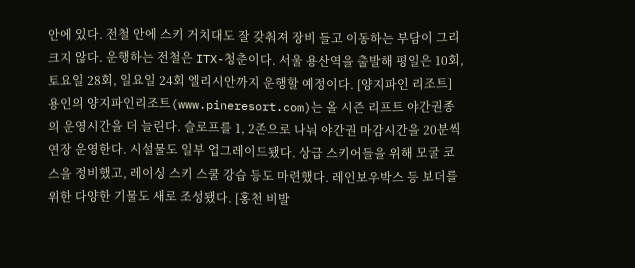안에 있다. 전철 안에 스키 거치대도 잘 갖춰져 장비 들고 이동하는 부담이 그리 크지 않다. 운행하는 전철은 ITX-청춘이다. 서울 용산역을 출발해 평일은 10회, 토요일 28회, 일요일 24회 엘리시안까지 운행할 예정이다. [양지파인 리조트] 용인의 양지파인리조트(www.pineresort.com)는 올 시즌 리프트 야간권종의 운영시간을 더 늘린다. 슬로프를 1, 2존으로 나눠 야간권 마감시간을 20분씩 연장 운영한다. 시설물도 일부 업그레이드됐다. 상급 스키어들을 위해 모굴 코스을 정비했고, 레이싱 스키 스쿨 강습 등도 마련했다. 레인보우박스 등 보더를 위한 다양한 기물도 새로 조성됐다. [홍천 비발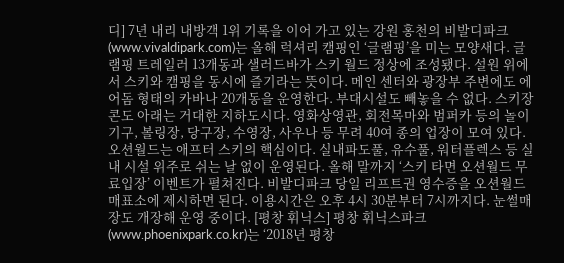디] 7년 내리 내방객 1위 기록을 이어 가고 있는 강원 홍천의 비발디파크(www.vivaldipark.com)는 올해 럭셔리 캠핑인 ‘글램핑’을 미는 모양새다. 글램핑 트레일러 13개동과 샐러드바가 스키 월드 정상에 조성됐다. 설원 위에서 스키와 캠핑을 동시에 즐기라는 뜻이다. 메인 센터와 광장부 주변에도 에어돔 형태의 카바나 20개동을 운영한다. 부대시설도 빼놓을 수 없다. 스키장 콘도 아래는 거대한 지하도시다. 영화상영관, 회전목마와 범퍼카 등의 놀이기구, 볼링장, 당구장, 수영장, 사우나 등 무려 40여 종의 업장이 모여 있다. 오션월드는 애프터 스키의 핵심이다. 실내파도풀, 유수풀, 워터플렉스 등 실내 시설 위주로 쉬는 날 없이 운영된다. 올해 말까지 ‘스키 타면 오션월드 무료입장’ 이벤트가 펼쳐진다. 비발디파크 당일 리프트권 영수증을 오션월드 매표소에 제시하면 된다. 이용시간은 오후 4시 30분부터 7시까지다. 눈썰매장도 개장해 운영 중이다. [평창 휘닉스] 평창 휘닉스파크(www.phoenixpark.co.kr)는 ‘2018년 평창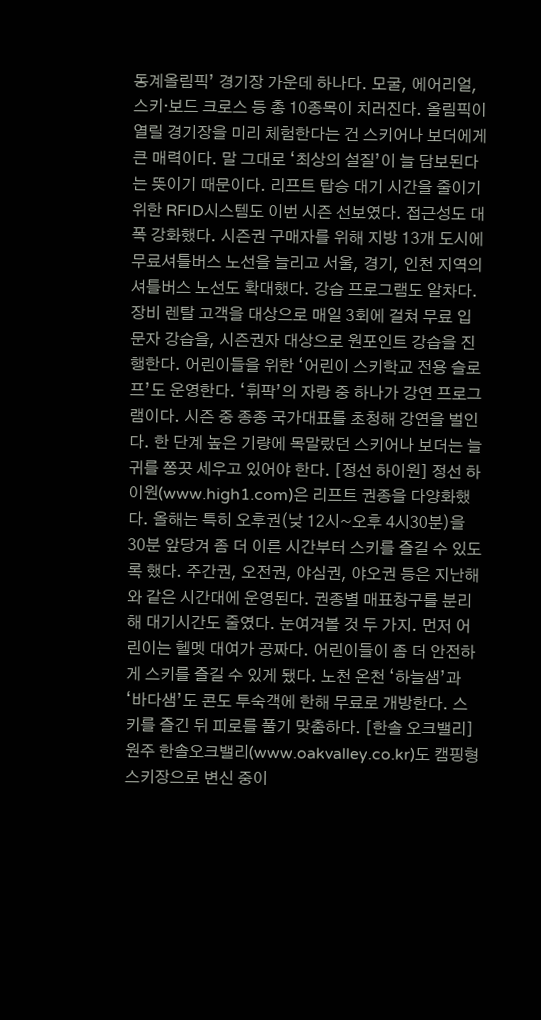동계올림픽’ 경기장 가운데 하나다. 모굴, 에어리얼, 스키·보드 크로스 등 총 10종목이 치러진다. 올림픽이 열릴 경기장을 미리 체험한다는 건 스키어나 보더에게 큰 매력이다. 말 그대로 ‘최상의 설질’이 늘 담보된다는 뜻이기 때문이다. 리프트 탑승 대기 시간을 줄이기 위한 RFID시스템도 이번 시즌 선보였다. 접근성도 대폭 강화했다. 시즌권 구매자를 위해 지방 13개 도시에 무료셔틀버스 노선을 늘리고 서울, 경기, 인천 지역의 셔틀버스 노선도 확대했다. 강습 프로그램도 알차다. 장비 렌탈 고객을 대상으로 매일 3회에 걸쳐 무료 입문자 강습을, 시즌권자 대상으로 원포인트 강습을 진행한다. 어린이들을 위한 ‘어린이 스키학교 전용 슬로프’도 운영한다. ‘휘팍’의 자랑 중 하나가 강연 프로그램이다. 시즌 중 종종 국가대표를 초청해 강연을 벌인다. 한 단계 높은 기량에 목말랐던 스키어나 보더는 늘 귀를 쫑끗 세우고 있어야 한다. [정선 하이원] 정선 하이원(www.high1.com)은 리프트 권종을 다양화했다. 올해는 특히 오후권(낮 12시~오후 4시30분)을 30분 앞당겨 좀 더 이른 시간부터 스키를 즐길 수 있도록 했다. 주간권, 오전권, 야심권, 야오권 등은 지난해와 같은 시간대에 운영된다. 권종별 매표창구를 분리해 대기시간도 줄였다. 눈여겨볼 것 두 가지. 먼저 어린이는 헬멧 대여가 공짜다. 어린이들이 좀 더 안전하게 스키를 즐길 수 있게 됐다. 노천 온천 ‘하늘샘’과 ‘바다샘’도 콘도 투숙객에 한해 무료로 개방한다. 스키를 즐긴 뒤 피로를 풀기 맞춤하다. [한솔 오크밸리] 원주 한솔오크밸리(www.oakvalley.co.kr)도 캠핑형 스키장으로 변신 중이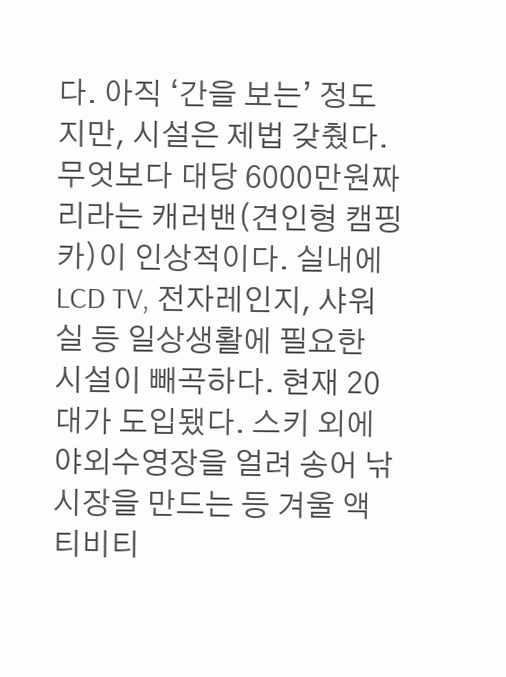다. 아직 ‘간을 보는’ 정도지만, 시설은 제법 갖췄다. 무엇보다 대당 6000만원짜리라는 캐러밴(견인형 캠핑카)이 인상적이다. 실내에 LCD TV, 전자레인지, 샤워실 등 일상생활에 필요한 시설이 빼곡하다. 현재 20대가 도입됐다. 스키 외에 야외수영장을 얼려 송어 낚시장을 만드는 등 겨울 액티비티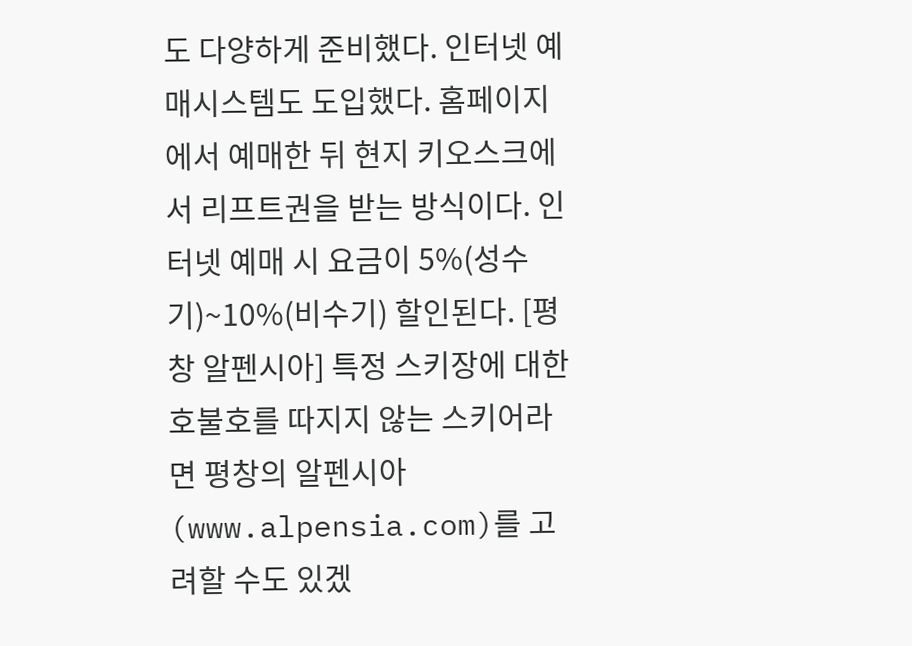도 다양하게 준비했다. 인터넷 예매시스템도 도입했다. 홈페이지에서 예매한 뒤 현지 키오스크에서 리프트권을 받는 방식이다. 인터넷 예매 시 요금이 5%(성수기)~10%(비수기) 할인된다. [평창 알펜시아] 특정 스키장에 대한 호불호를 따지지 않는 스키어라면 평창의 알펜시아(www.alpensia.com)를 고려할 수도 있겠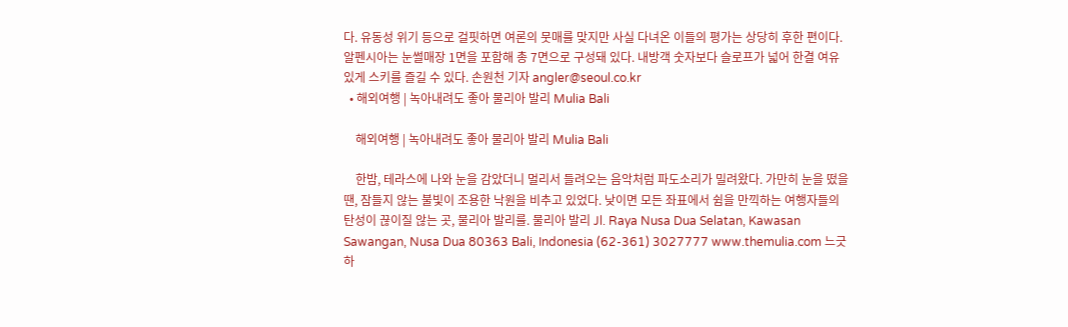다. 유동성 위기 등으로 걸핏하면 여론의 뭇매를 맞지만 사실 다녀온 이들의 평가는 상당히 후한 편이다. 알펜시아는 눈썰매장 1면을 포함해 총 7면으로 구성돼 있다. 내방객 숫자보다 슬로프가 넓어 한결 여유 있게 스키를 즐길 수 있다. 손원천 기자 angler@seoul.co.kr
  • 해외여행 | 녹아내려도 좋아 물리아 발리 Mulia Bali

    해외여행 | 녹아내려도 좋아 물리아 발리 Mulia Bali

    한밤, 테라스에 나와 눈을 감았더니 멀리서 들려오는 음악처럼 파도소리가 밀려왔다. 가만히 눈을 떴을 땐, 잠들지 않는 불빛이 조용한 낙원을 비추고 있었다. 낮이면 모든 좌표에서 쉼을 만끽하는 여행자들의 탄성이 끊이질 않는 곳, 물리아 발리를. 물리아 발리 Jl. Raya Nusa Dua Selatan, Kawasan Sawangan, Nusa Dua 80363 Bali, Indonesia (62-361) 3027777 www.themulia.com 느긋하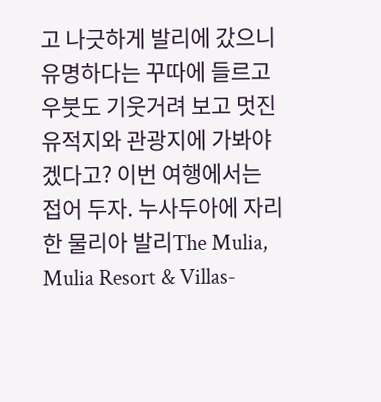고 나긋하게 발리에 갔으니 유명하다는 꾸따에 들르고 우붓도 기웃거려 보고 멋진 유적지와 관광지에 가봐야겠다고? 이번 여행에서는 접어 두자. 누사두아에 자리한 물리아 발리The Mulia, Mulia Resort & Villas-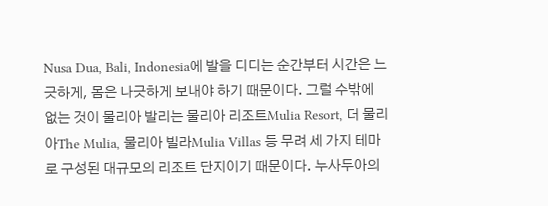Nusa Dua, Bali, Indonesia에 발을 디디는 순간부터 시간은 느긋하게, 몸은 나긋하게 보내야 하기 때문이다. 그럴 수밖에 없는 것이 물리아 발리는 물리아 리조트Mulia Resort, 더 물리아The Mulia, 물리아 빌라Mulia Villas 등 무려 세 가지 테마로 구성된 대규모의 리조트 단지이기 때문이다. 누사두아의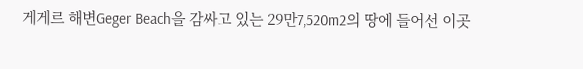게게르 해변Geger Beach을 감싸고 있는 29만7,520m2의 땅에 들어선 이곳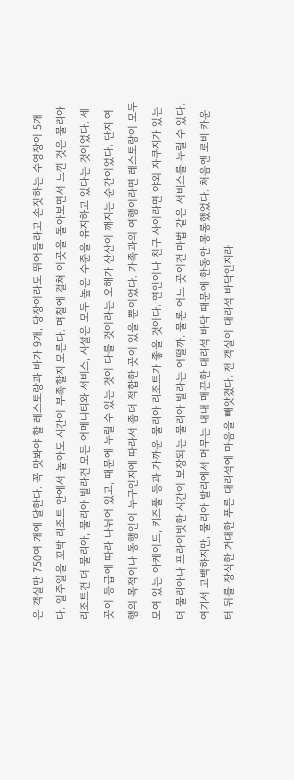은 객실만 750여 개에 달한다. 꼭 맛봐야 할 레스토랑과 바가 9개, 당장이라도 뛰어들라고 손짓하는 수영장이 5개다. 일주일을 꼬박 리조트 안에서 놀아도 시간이 부족할지 모른다. 며칠에 걸쳐 이곳을 돌아보면서 느낀 것은 물리아 리조트건 더 물리아, 물리아 빌라건 모든 어메니티와 서비스, 시설은 모두 높은 수준을 유지하고 있다는 것이었다. 세 곳이 등급에 따라 나뉘어 있고, 때문에 누릴 수 있는 것이 다를 것이라는 오해가 산산이 깨지는 순간이었다. 단지 여행의 목적이나 동행인이 누구인지에 따라서 좀더 적합한 곳이 있을 뿐이었다. 가족과의 여행이라면 레스토랑이 모두 모여 있는 아케이드, 키즈풀 등과 가까운 물리아 리조트가 좋을 것이다. 연인이나 친구 사이라면 야외 자쿠지가 있는 더 물리아나 프라이빗한 시간이 보장되는 물리아 빌라는 어떨까. 물론 어느 곳이건 마법 같은 서비스를 누릴 수 있다. 여기서 고백하지만, 물리아 발리에서 머무는 내내 매끈한 대리석 바닥 때문에 한동안 몽롱했었다. 처음엔 로비 카운터 뒤를 장식한 거대한 푸른 대리석에 마음을 빼앗겼다. 전 객실이 대리석 바닥인지라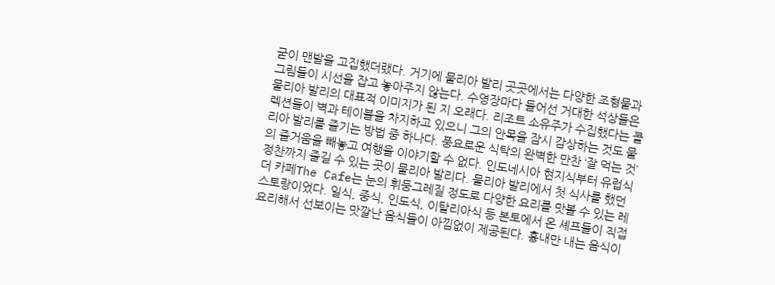굳이 맨발을 고집했더랬다. 거기에 물리아 발리 곳곳에서는 다양한 조형물과 그림들이 시선을 잡고 놓아주지 않는다. 수영장마다 들어선 거대한 석상들은 물리아 발리의 대표적 이미지가 된 지 오래다. 리조트 소유주가 수집했다는 콜렉션들이 벽과 테이블을 차지하고 있으니 그의 안목을 잠시 감상하는 것도 물리아 발리를 즐기는 방법 중 하나다. 풍요로운 식탁의 완벽한 만찬 ‘잘 먹는 것’의 즐거움을 빼놓고 여행을 이야기할 수 없다. 인도네시아 현지식부터 유럽식 정찬까지 즐길 수 있는 곳이 물리아 발리다. 물리아 발리에서 첫 식사를 했던 더 카페The Cafe는 눈의 휘둥그레질 정도로 다양한 요리를 맛볼 수 있는 레스토랑이었다. 일식, 중식, 인도식, 이탈리아식 등 본토에서 온 셰프들이 직접 요리해서 선보이는 맛깔난 음식들이 아낌없이 제공된다. 흉내만 내는 음식이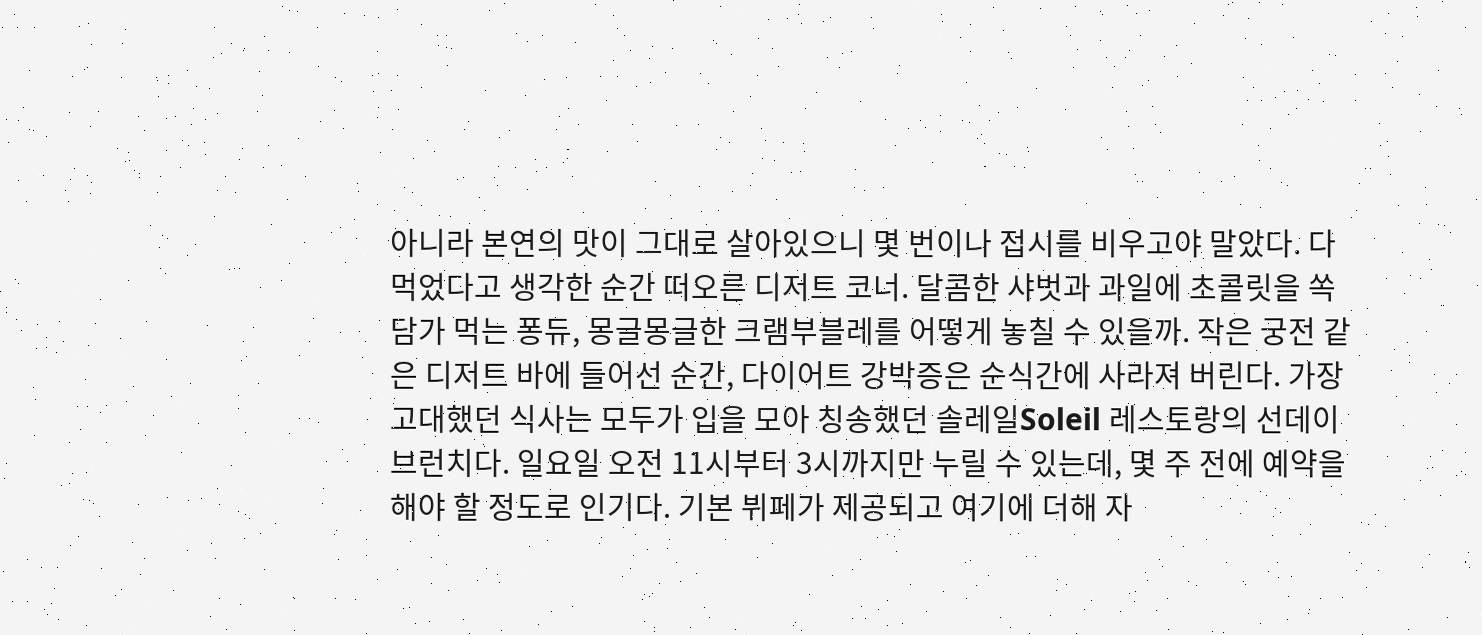아니라 본연의 맛이 그대로 살아있으니 몇 번이나 접시를 비우고야 말았다. 다 먹었다고 생각한 순간 떠오른 디저트 코너. 달콤한 샤벗과 과일에 초콜릿을 쏙 담가 먹는 퐁듀, 몽글몽글한 크램부블레를 어떻게 놓칠 수 있을까. 작은 궁전 같은 디저트 바에 들어선 순간, 다이어트 강박증은 순식간에 사라져 버린다. 가장 고대했던 식사는 모두가 입을 모아 칭송했던 솔레일Soleil 레스토랑의 선데이 브런치다. 일요일 오전 11시부터 3시까지만 누릴 수 있는데, 몇 주 전에 예약을 해야 할 정도로 인기다. 기본 뷔페가 제공되고 여기에 더해 자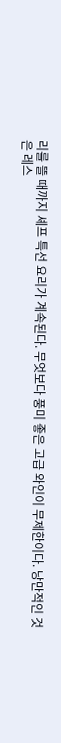리를 뜰 때까지 셰프 특선 요리가 계속된다. 무엇보다 풍미 좋은 고급 와인이 무제한이다. 낭만적인 것은 레스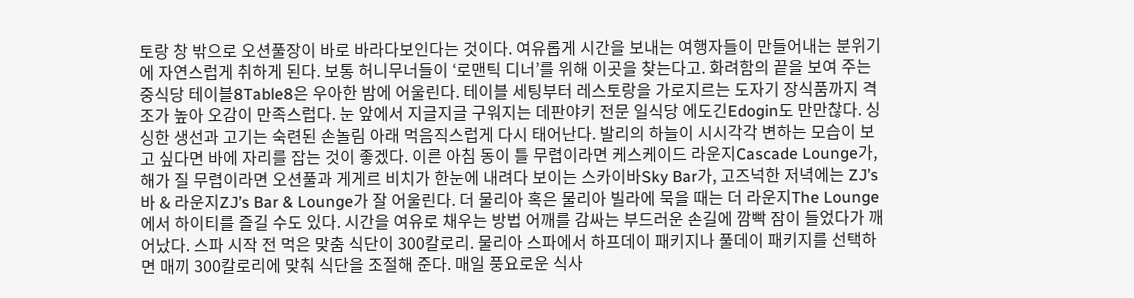토랑 창 밖으로 오션풀장이 바로 바라다보인다는 것이다. 여유롭게 시간을 보내는 여행자들이 만들어내는 분위기에 자연스럽게 취하게 된다. 보통 허니무너들이 ‘로맨틱 디너’를 위해 이곳을 찾는다고. 화려함의 끝을 보여 주는 중식당 테이블8Table8은 우아한 밤에 어울린다. 테이블 세팅부터 레스토랑을 가로지르는 도자기 장식품까지 격조가 높아 오감이 만족스럽다. 눈 앞에서 지글지글 구워지는 데판야키 전문 일식당 에도긴Edogin도 만만찮다. 싱싱한 생선과 고기는 숙련된 손놀림 아래 먹음직스럽게 다시 태어난다. 발리의 하늘이 시시각각 변하는 모습이 보고 싶다면 바에 자리를 잡는 것이 좋겠다. 이른 아침 동이 틀 무렵이라면 케스케이드 라운지Cascade Lounge가, 해가 질 무렵이라면 오션풀과 게게르 비치가 한눈에 내려다 보이는 스카이바Sky Bar가, 고즈넉한 저녁에는 ZJ’s 바 & 라운지ZJ’s Bar & Lounge가 잘 어울린다. 더 물리아 혹은 물리아 빌라에 묵을 때는 더 라운지The Lounge에서 하이티를 즐길 수도 있다. 시간을 여유로 채우는 방법 어깨를 감싸는 부드러운 손길에 깜빡 잠이 들었다가 깨어났다. 스파 시작 전 먹은 맞춤 식단이 300칼로리. 물리아 스파에서 하프데이 패키지나 풀데이 패키지를 선택하면 매끼 300칼로리에 맞춰 식단을 조절해 준다. 매일 풍요로운 식사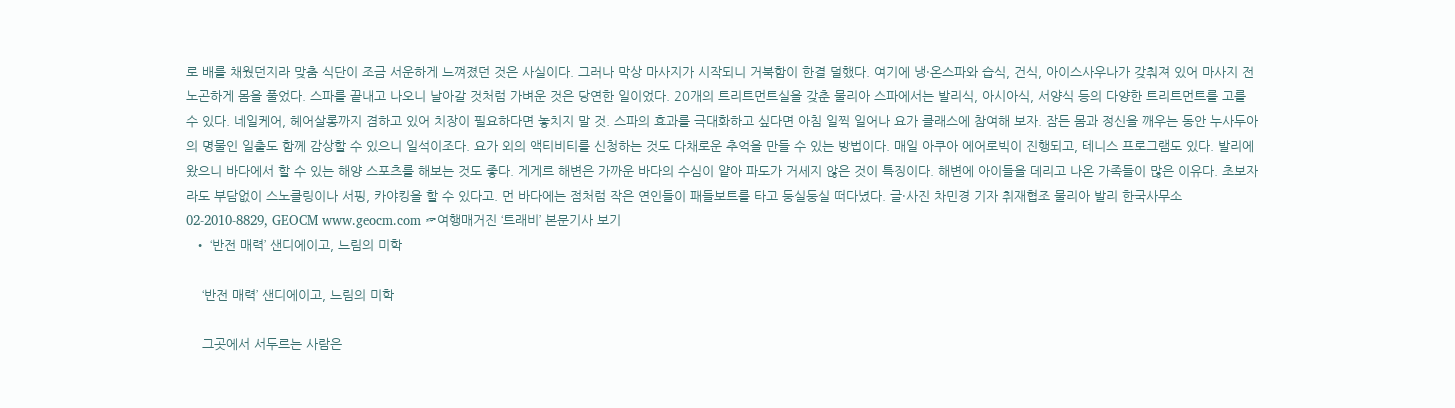로 배를 채웠던지라 맞춤 식단이 조금 서운하게 느껴졌던 것은 사실이다. 그러나 막상 마사지가 시작되니 거북함이 한결 덜했다. 여기에 냉·온스파와 습식, 건식, 아이스사우나가 갖춰져 있어 마사지 전 노곤하게 몸을 풀었다. 스파를 끝내고 나오니 날아갈 것처럼 가벼운 것은 당연한 일이었다. 20개의 트리트먼트실을 갖춘 물리아 스파에서는 발리식, 아시아식, 서양식 등의 다양한 트리트먼트를 고를 수 있다. 네일케어, 헤어살롱까지 겸하고 있어 치장이 필요하다면 놓치지 말 것. 스파의 효과를 극대화하고 싶다면 아침 일찍 일어나 요가 클래스에 참여해 보자. 잠든 몸과 정신을 깨우는 동안 누사두아의 명물인 일출도 함께 감상할 수 있으니 일석이조다. 요가 외의 액티비티를 신청하는 것도 다채로운 추억을 만들 수 있는 방법이다. 매일 아쿠아 에어로빅이 진행되고, 테니스 프로그램도 있다. 발리에 왔으니 바다에서 할 수 있는 해양 스포츠를 해보는 것도 좋다. 게게르 해변은 가까운 바다의 수심이 얕아 파도가 거세지 않은 것이 특징이다. 해변에 아이들을 데리고 나온 가족들이 많은 이유다. 초보자라도 부담없이 스노클링이나 서핑, 카야킹을 할 수 있다고. 먼 바다에는 점처럼 작은 연인들이 패들보트를 타고 둥실둥실 떠다녔다. 글·사진 차민경 기자 취재협조 물리아 발리 한국사무소 02-2010-8829, GEOCM www.geocm.com ☞여행매거진 ‘트래비’ 본문기사 보기
  • ‘반전 매력’ 샌디에이고, 느림의 미학

    ‘반전 매력’ 샌디에이고, 느림의 미학

    그곳에서 서두르는 사람은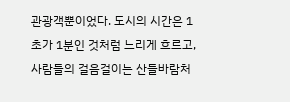관광객뿐이었다. 도시의 시간은 1초가 1분인 것처럼 느리게 흐르고, 사람들의 걸음걸이는 산들바람처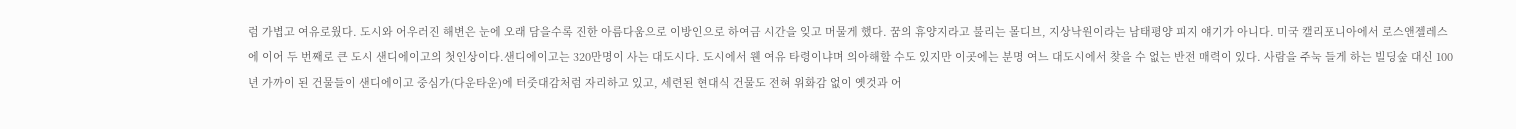럼 가볍고 여유로웠다. 도시와 어우러진 해변은 눈에 오래 담을수록 진한 아름다움으로 이방인으로 하여금 시간을 잊고 머물게 했다. 꿈의 휴양지라고 불리는 몰디브, 지상낙원이라는 남태평양 피지 얘기가 아니다. 미국 캘리포니아에서 로스앤젤레스에 이어 두 번째로 큰 도시 샌디에이고의 첫인상이다.샌디에이고는 320만명이 사는 대도시다. 도시에서 웬 여유 타령이냐며 의아해할 수도 있지만 이곳에는 분명 여느 대도시에서 찾을 수 없는 반전 매력이 있다. 사람을 주눅 들게 하는 빌딩숲 대신 100년 가까이 된 건물들이 샌디에이고 중심가(다운타운)에 터줏대감처럼 자리하고 있고, 세련된 현대식 건물도 전혀 위화감 없이 옛것과 어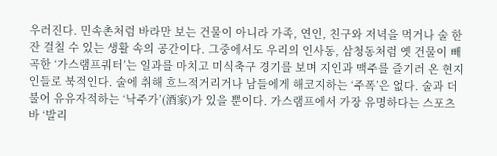우러진다. 민속촌처럼 바라만 보는 건물이 아니라 가족, 연인, 친구와 저녁을 먹거나 술 한잔 걸칠 수 있는 생활 속의 공간이다. 그중에서도 우리의 인사동, 삼청동처럼 옛 건물이 빼곡한 ‘가스램프쿼터’는 일과를 마치고 미식축구 경기를 보며 지인과 맥주를 즐기러 온 현지인들로 북적인다. 술에 취해 흐느적거리거나 남들에게 해코지하는 ‘주폭’은 없다. 술과 더불어 유유자적하는 ‘낙주가’(酒家)가 있을 뿐이다. 가스램프에서 가장 유명하다는 스포츠 바 ‘발리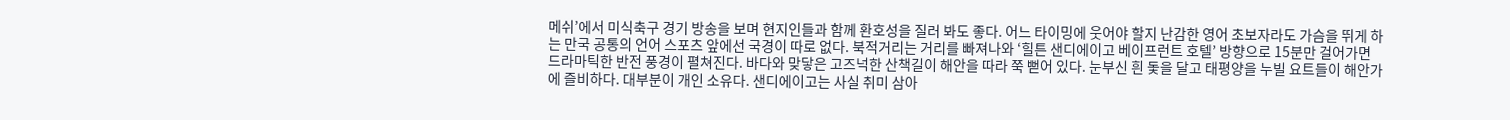메쉬’에서 미식축구 경기 방송을 보며 현지인들과 함께 환호성을 질러 봐도 좋다. 어느 타이밍에 웃어야 할지 난감한 영어 초보자라도 가슴을 뛰게 하는 만국 공통의 언어 스포츠 앞에선 국경이 따로 없다. 북적거리는 거리를 빠져나와 ‘힐튼 샌디에이고 베이프런트 호텔’ 방향으로 15분만 걸어가면 드라마틱한 반전 풍경이 펼쳐진다. 바다와 맞닿은 고즈넉한 산책길이 해안을 따라 쭉 뻗어 있다. 눈부신 흰 돛을 달고 태평양을 누빌 요트들이 해안가에 즐비하다. 대부분이 개인 소유다. 샌디에이고는 사실 취미 삼아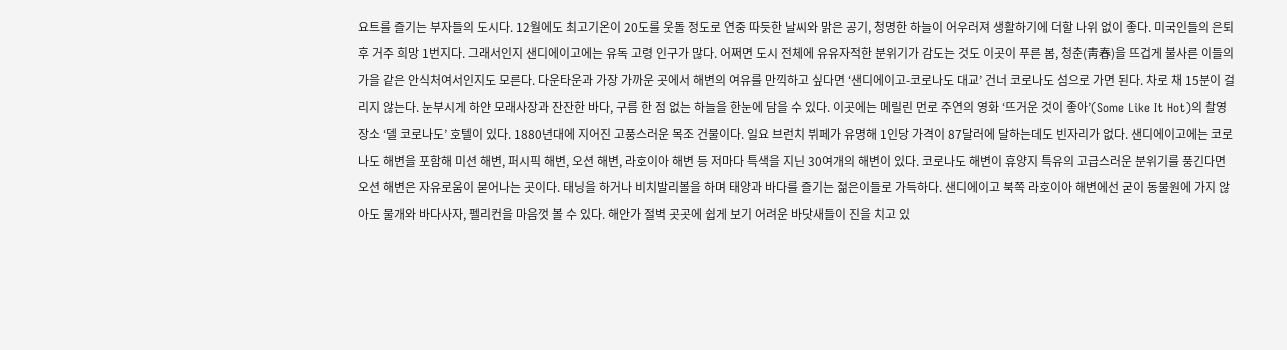요트를 즐기는 부자들의 도시다. 12월에도 최고기온이 20도를 웃돌 정도로 연중 따듯한 날씨와 맑은 공기, 청명한 하늘이 어우러져 생활하기에 더할 나위 없이 좋다. 미국인들의 은퇴 후 거주 희망 1번지다. 그래서인지 샌디에이고에는 유독 고령 인구가 많다. 어쩌면 도시 전체에 유유자적한 분위기가 감도는 것도 이곳이 푸른 봄, 청춘(靑春)을 뜨겁게 불사른 이들의 가을 같은 안식처여서인지도 모른다. 다운타운과 가장 가까운 곳에서 해변의 여유를 만끽하고 싶다면 ‘샌디에이고-코로나도 대교’ 건너 코로나도 섬으로 가면 된다. 차로 채 15분이 걸리지 않는다. 눈부시게 하얀 모래사장과 잔잔한 바다, 구름 한 점 없는 하늘을 한눈에 담을 수 있다. 이곳에는 메릴린 먼로 주연의 영화 ‘뜨거운 것이 좋아’(Some Like It Hot)의 촬영 장소 ‘델 코로나도’ 호텔이 있다. 1880년대에 지어진 고풍스러운 목조 건물이다. 일요 브런치 뷔페가 유명해 1인당 가격이 87달러에 달하는데도 빈자리가 없다. 샌디에이고에는 코로나도 해변을 포함해 미션 해변, 퍼시픽 해변, 오션 해변, 라호이아 해변 등 저마다 특색을 지닌 30여개의 해변이 있다. 코로나도 해변이 휴양지 특유의 고급스러운 분위기를 풍긴다면 오션 해변은 자유로움이 묻어나는 곳이다. 태닝을 하거나 비치발리볼을 하며 태양과 바다를 즐기는 젊은이들로 가득하다. 샌디에이고 북쪽 라호이아 해변에선 굳이 동물원에 가지 않아도 물개와 바다사자, 펠리컨을 마음껏 볼 수 있다. 해안가 절벽 곳곳에 쉽게 보기 어려운 바닷새들이 진을 치고 있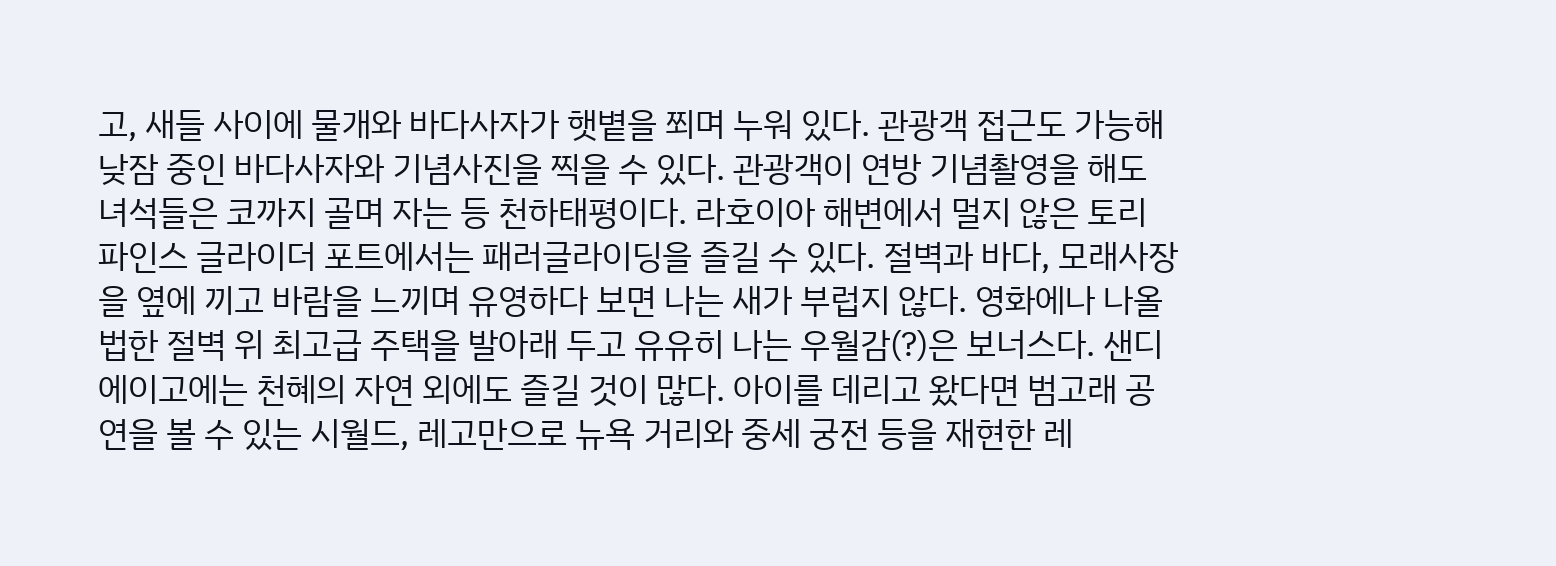고, 새들 사이에 물개와 바다사자가 햇볕을 쬐며 누워 있다. 관광객 접근도 가능해 낮잠 중인 바다사자와 기념사진을 찍을 수 있다. 관광객이 연방 기념촬영을 해도 녀석들은 코까지 골며 자는 등 천하태평이다. 라호이아 해변에서 멀지 않은 토리 파인스 글라이더 포트에서는 패러글라이딩을 즐길 수 있다. 절벽과 바다, 모래사장을 옆에 끼고 바람을 느끼며 유영하다 보면 나는 새가 부럽지 않다. 영화에나 나올 법한 절벽 위 최고급 주택을 발아래 두고 유유히 나는 우월감(?)은 보너스다. 샌디에이고에는 천혜의 자연 외에도 즐길 것이 많다. 아이를 데리고 왔다면 범고래 공연을 볼 수 있는 시월드, 레고만으로 뉴욕 거리와 중세 궁전 등을 재현한 레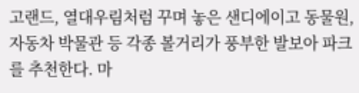고랜드, 열대우림처럼 꾸며 놓은 샌디에이고 동물원, 자동차 박물관 등 각종 볼거리가 풍부한 발보아 파크를 추천한다. 마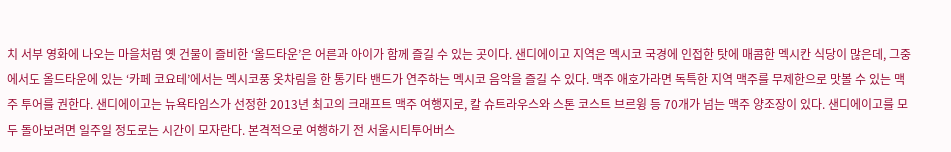치 서부 영화에 나오는 마을처럼 옛 건물이 즐비한 ‘올드타운’은 어른과 아이가 함께 즐길 수 있는 곳이다. 샌디에이고 지역은 멕시코 국경에 인접한 탓에 매콤한 멕시칸 식당이 많은데, 그중에서도 올드타운에 있는 ‘카페 코요테’에서는 멕시코풍 옷차림을 한 통기타 밴드가 연주하는 멕시코 음악을 즐길 수 있다. 맥주 애호가라면 독특한 지역 맥주를 무제한으로 맛볼 수 있는 맥주 투어를 권한다. 샌디에이고는 뉴욕타임스가 선정한 2013년 최고의 크래프트 맥주 여행지로, 칼 슈트라우스와 스톤 코스트 브르윙 등 70개가 넘는 맥주 양조장이 있다. 샌디에이고를 모두 돌아보려면 일주일 정도로는 시간이 모자란다. 본격적으로 여행하기 전 서울시티투어버스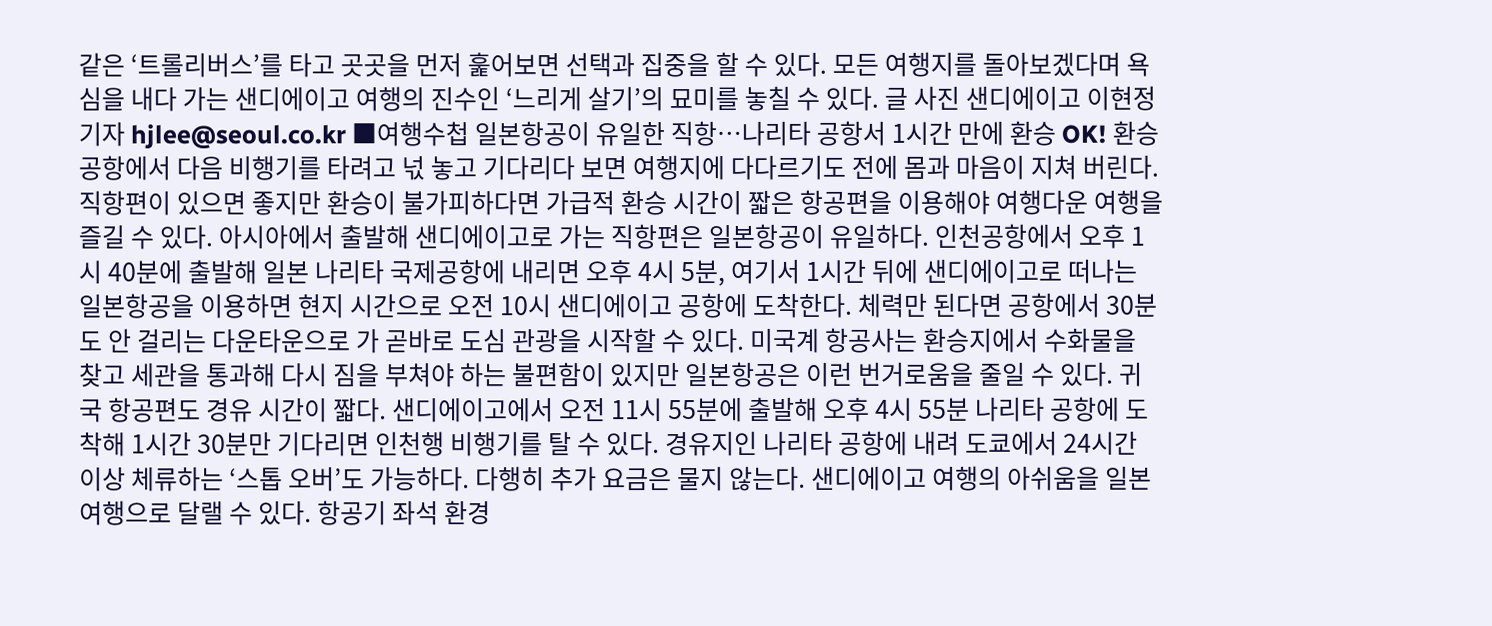같은 ‘트롤리버스’를 타고 곳곳을 먼저 훑어보면 선택과 집중을 할 수 있다. 모든 여행지를 돌아보겠다며 욕심을 내다 가는 샌디에이고 여행의 진수인 ‘느리게 살기’의 묘미를 놓칠 수 있다. 글 사진 샌디에이고 이현정 기자 hjlee@seoul.co.kr ■여행수첩 일본항공이 유일한 직항…나리타 공항서 1시간 만에 환승 OK! 환승 공항에서 다음 비행기를 타려고 넋 놓고 기다리다 보면 여행지에 다다르기도 전에 몸과 마음이 지쳐 버린다. 직항편이 있으면 좋지만 환승이 불가피하다면 가급적 환승 시간이 짧은 항공편을 이용해야 여행다운 여행을 즐길 수 있다. 아시아에서 출발해 샌디에이고로 가는 직항편은 일본항공이 유일하다. 인천공항에서 오후 1시 40분에 출발해 일본 나리타 국제공항에 내리면 오후 4시 5분, 여기서 1시간 뒤에 샌디에이고로 떠나는 일본항공을 이용하면 현지 시간으로 오전 10시 샌디에이고 공항에 도착한다. 체력만 된다면 공항에서 30분도 안 걸리는 다운타운으로 가 곧바로 도심 관광을 시작할 수 있다. 미국계 항공사는 환승지에서 수화물을 찾고 세관을 통과해 다시 짐을 부쳐야 하는 불편함이 있지만 일본항공은 이런 번거로움을 줄일 수 있다. 귀국 항공편도 경유 시간이 짧다. 샌디에이고에서 오전 11시 55분에 출발해 오후 4시 55분 나리타 공항에 도착해 1시간 30분만 기다리면 인천행 비행기를 탈 수 있다. 경유지인 나리타 공항에 내려 도쿄에서 24시간 이상 체류하는 ‘스톱 오버’도 가능하다. 다행히 추가 요금은 물지 않는다. 샌디에이고 여행의 아쉬움을 일본 여행으로 달랠 수 있다. 항공기 좌석 환경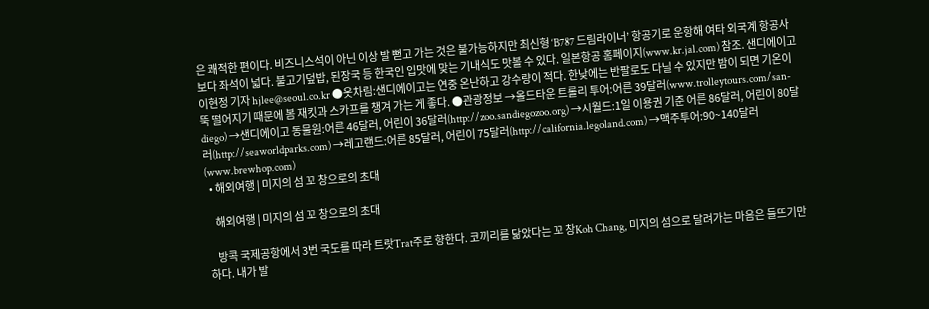은 쾌적한 편이다. 비즈니스석이 아닌 이상 발 뻗고 가는 것은 불가능하지만 최신형 ‘B787 드림라이너’ 항공기로 운항해 여타 외국계 항공사보다 좌석이 넓다. 불고기덮밥, 된장국 등 한국인 입맛에 맞는 기내식도 맛볼 수 있다. 일본항공 홈페이지(www.kr.jal.com) 참조. 샌디에이고 이현정 기자 hjlee@seoul.co.kr ●옷차림:샌디에이고는 연중 온난하고 강수량이 적다. 한낮에는 반팔로도 다닐 수 있지만 밤이 되면 기온이 뚝 떨어지기 때문에 봄 재킷과 스카프를 챙겨 가는 게 좋다. ●관광정보 →올드타운 트롤리 투어:어른 39달러(www.trolleytours.com/san-diego) →샌디에이고 동물원:어른 46달러, 어린이 36달러(http://zoo.sandiegozoo.org) →시월드:1일 이용권 기준 어른 86달러, 어린이 80달러(http://seaworldparks.com) →레고랜드:어른 85달러, 어린이 75달러(http://california.legoland.com) →맥주투어:90~140달러(www.brewhop.com)
  • 해외여행 | 미지의 섬 꼬 창으로의 초대

    해외여행 | 미지의 섬 꼬 창으로의 초대

    방콕 국제공항에서 3번 국도를 따라 트랏Trat주로 향한다. 코끼리를 닮았다는 꼬 창Koh Chang, 미지의 섬으로 달려가는 마음은 들뜨기만 하다. 내가 발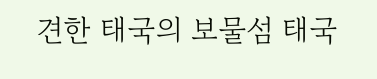견한 태국의 보물섬 태국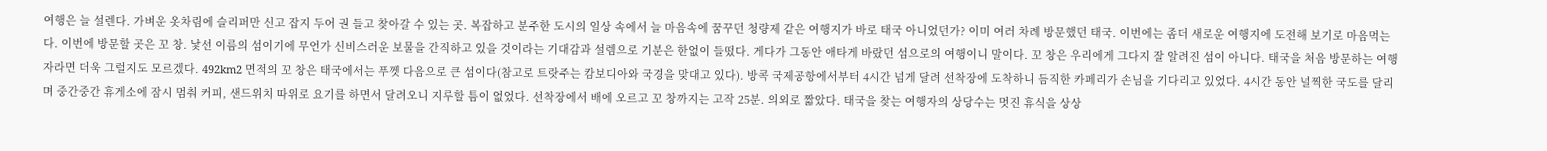여행은 늘 설렌다. 가벼운 옷차림에 슬리퍼만 신고 잡지 두어 권 들고 찾아갈 수 있는 곳. 복잡하고 분주한 도시의 일상 속에서 늘 마음속에 꿈꾸던 청량제 같은 여행지가 바로 태국 아니었던가? 이미 여러 차례 방문했던 태국. 이번에는 좀더 새로운 여행지에 도전해 보기로 마음먹는다. 이번에 방문할 곳은 꼬 창. 낯선 이름의 섬이기에 무언가 신비스러운 보물을 간직하고 있을 것이라는 기대감과 설렘으로 기분은 한없이 들떴다. 게다가 그동안 애타게 바랐던 섬으로의 여행이니 말이다. 꼬 창은 우리에게 그다지 잘 알려진 섬이 아니다. 태국을 처음 방문하는 여행자라면 더욱 그럴지도 모르겠다. 492km2 면적의 꼬 창은 태국에서는 푸껫 다음으로 큰 섬이다(참고로 트랏주는 캄보디아와 국경을 맞대고 있다). 방콕 국제공항에서부터 4시간 넘게 달려 선착장에 도착하니 듬직한 카페리가 손님을 기다리고 있었다. 4시간 동안 널찍한 국도를 달리며 중간중간 휴게소에 잠시 멈춰 커피, 샌드위치 따위로 요기를 하면서 달려오니 지루할 틈이 없었다. 선착장에서 배에 오르고 꼬 창까지는 고작 25분. 의외로 짧았다. 태국을 찾는 여행자의 상당수는 멋진 휴식을 상상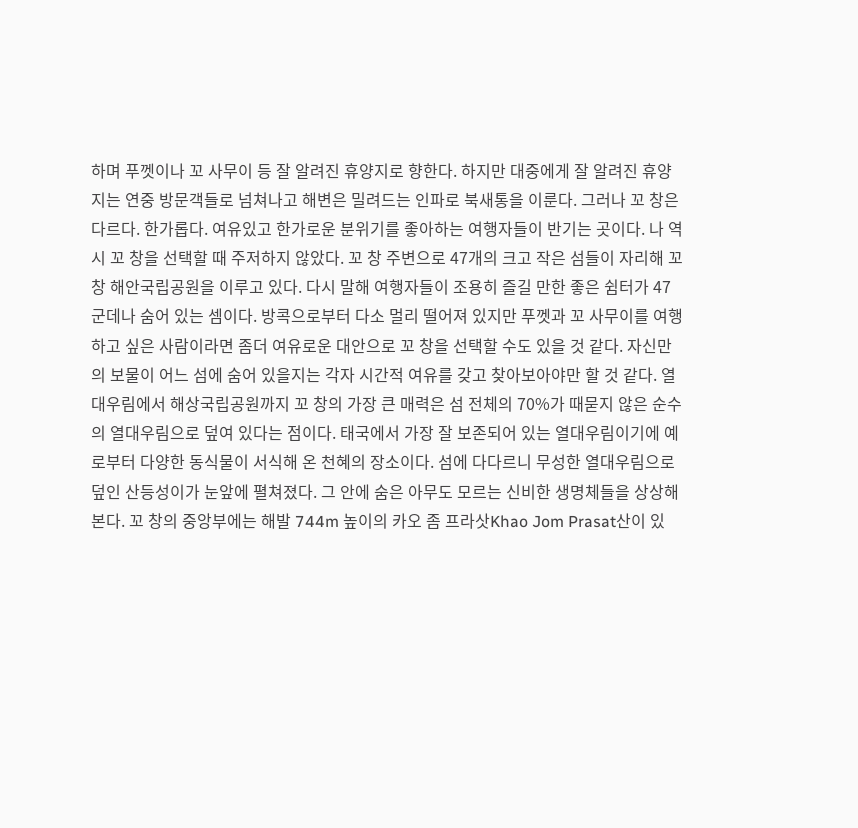하며 푸껫이나 꼬 사무이 등 잘 알려진 휴양지로 향한다. 하지만 대중에게 잘 알려진 휴양지는 연중 방문객들로 넘쳐나고 해변은 밀려드는 인파로 북새통을 이룬다. 그러나 꼬 창은 다르다. 한가롭다. 여유있고 한가로운 분위기를 좋아하는 여행자들이 반기는 곳이다. 나 역시 꼬 창을 선택할 때 주저하지 않았다. 꼬 창 주변으로 47개의 크고 작은 섬들이 자리해 꼬 창 해안국립공원을 이루고 있다. 다시 말해 여행자들이 조용히 즐길 만한 좋은 쉼터가 47군데나 숨어 있는 셈이다. 방콕으로부터 다소 멀리 떨어져 있지만 푸껫과 꼬 사무이를 여행하고 싶은 사람이라면 좀더 여유로운 대안으로 꼬 창을 선택할 수도 있을 것 같다. 자신만의 보물이 어느 섬에 숨어 있을지는 각자 시간적 여유를 갖고 찾아보아야만 할 것 같다. 열대우림에서 해상국립공원까지 꼬 창의 가장 큰 매력은 섬 전체의 70%가 때묻지 않은 순수의 열대우림으로 덮여 있다는 점이다. 태국에서 가장 잘 보존되어 있는 열대우림이기에 예로부터 다양한 동식물이 서식해 온 천혜의 장소이다. 섬에 다다르니 무성한 열대우림으로 덮인 산등성이가 눈앞에 펼쳐졌다. 그 안에 숨은 아무도 모르는 신비한 생명체들을 상상해 본다. 꼬 창의 중앙부에는 해발 744m 높이의 카오 좀 프라삿Khao Jom Prasat산이 있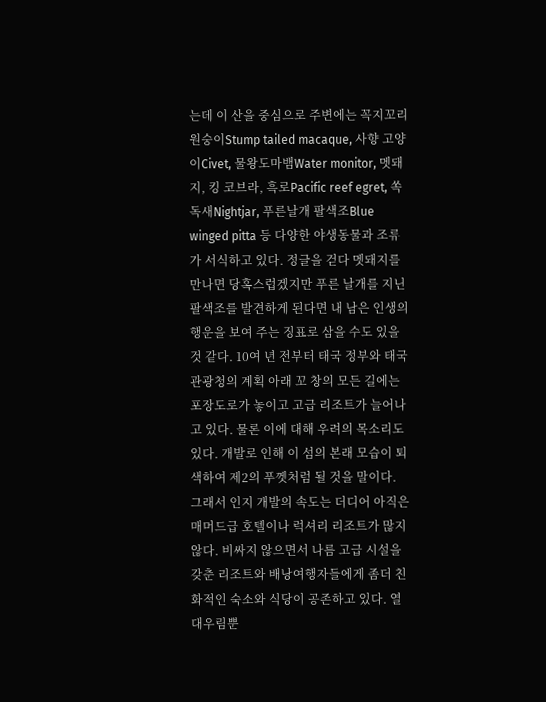는데 이 산을 중심으로 주변에는 꼭지꼬리 원숭이Stump tailed macaque, 사향 고양이Civet, 물왕도마뱀Water monitor, 멧돼지, 킹 코브라, 흑로Pacific reef egret, 쏙독새Nightjar, 푸른날개 팔색조Blue winged pitta 등 다양한 야생동물과 조류가 서식하고 있다. 정글을 걷다 멧돼지를 만나면 당혹스럽겠지만 푸른 날개를 지닌 팔색조를 발견하게 된다면 내 남은 인생의 행운을 보여 주는 징표로 삼을 수도 있을 것 같다. 10여 년 전부터 태국 정부와 태국 관광청의 계획 아래 꼬 창의 모든 길에는 포장도로가 놓이고 고급 리조트가 늘어나고 있다. 물론 이에 대해 우려의 목소리도 있다. 개발로 인해 이 섬의 본래 모습이 퇴색하여 제2의 푸껫처럼 될 것을 말이다. 그래서 인지 개발의 속도는 더디어 아직은 매머드급 호텔이나 럭셔리 리조트가 많지 않다. 비싸지 않으면서 나름 고급 시설을 갖춘 리조트와 배낭여행자들에게 좀더 친화적인 숙소와 식당이 공존하고 있다. 열대우림뿐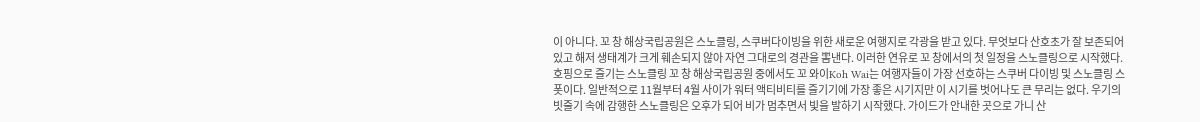이 아니다. 꼬 창 해상국립공원은 스노클링, 스쿠버다이빙을 위한 새로운 여행지로 각광을 받고 있다. 무엇보다 산호초가 잘 보존되어 있고 해저 생태계가 크게 훼손되지 않아 자연 그대로의 경관을 뽐낸다. 이러한 연유로 꼬 창에서의 첫 일정을 스노클링으로 시작했다. 호핑으로 즐기는 스노클링 꼬 창 해상국립공원 중에서도 꼬 와이Koh Wai는 여행자들이 가장 선호하는 스쿠버 다이빙 및 스노클링 스폿이다. 일반적으로 11월부터 4월 사이가 워터 액티비티를 즐기기에 가장 좋은 시기지만 이 시기를 벗어나도 큰 무리는 없다. 우기의 빗줄기 속에 감행한 스노클링은 오후가 되어 비가 멈추면서 빛을 발하기 시작했다. 가이드가 안내한 곳으로 가니 산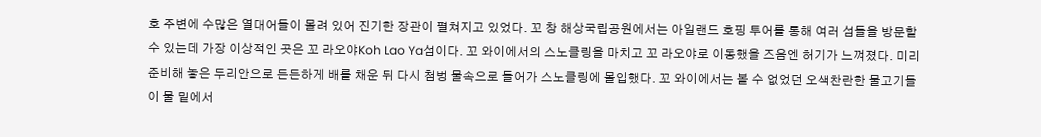호 주변에 수많은 열대어들이 몰려 있어 진기한 장관이 펼쳐지고 있었다. 꼬 창 해상국립공원에서는 아일랜드 호핑 투어를 통해 여러 섬들을 방문할 수 있는데 가장 이상적인 곳은 꼬 라오야Koh Lao Ya섬이다. 꼬 와이에서의 스노클링을 마치고 꼬 라오야로 이동했을 즈음엔 허기가 느껴졌다. 미리 준비해 놓은 두리안으로 든든하게 배를 채운 뒤 다시 첨벙 물속으로 들어가 스노클링에 몰입했다. 꼬 와이에서는 볼 수 없었던 오색찬란한 물고기들이 물 밑에서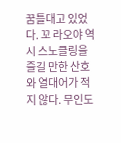꿈틀대고 있었다. 꼬 라오야 역시 스노클링을 즐길 만한 산호와 열대어가 적지 않다. 무인도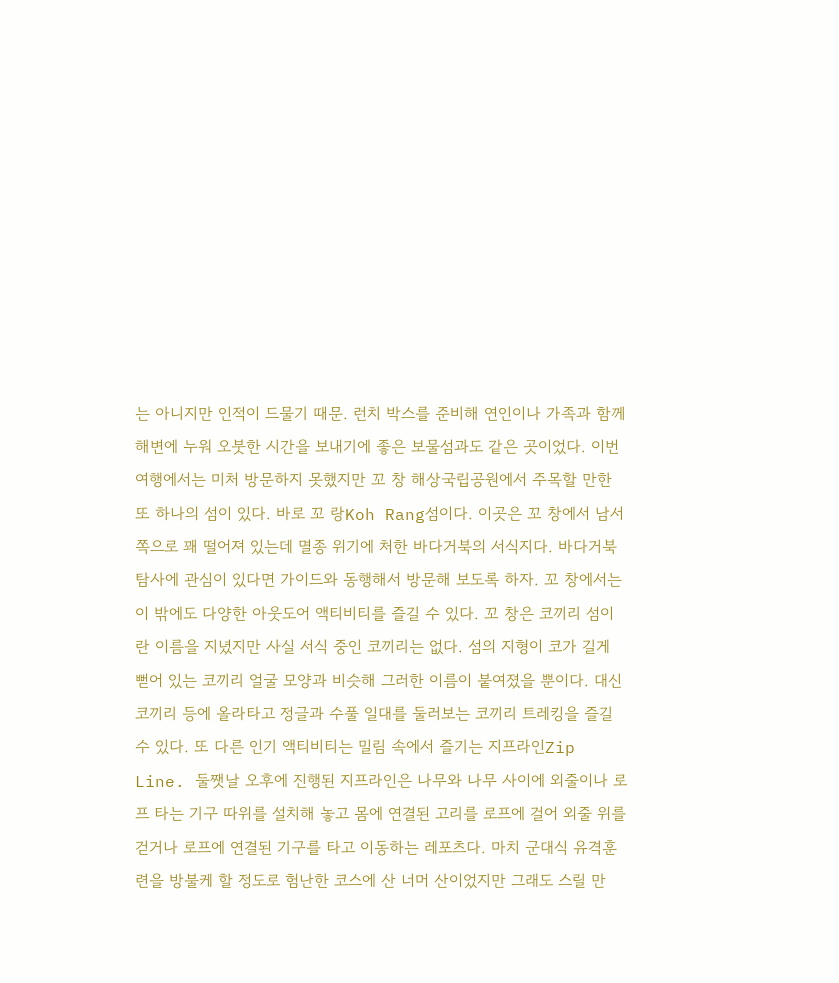는 아니지만 인적이 드물기 때문. 런치 박스를 준비해 연인이나 가족과 함께 해변에 누워 오붓한 시간을 보내기에 좋은 보물섬과도 같은 곳이었다. 이번 여행에서는 미처 방문하지 못했지만 꼬 창 해상국립공원에서 주목할 만한 또 하나의 섬이 있다. 바로 꼬 랑Koh Rang섬이다. 이곳은 꼬 창에서 남서쪽으로 꽤 떨어져 있는데 멸종 위기에 처한 바다거북의 서식지다. 바다거북 탐사에 관심이 있다면 가이드와 동행해서 방문해 보도록 하자. 꼬 창에서는 이 밖에도 다양한 아웃도어 액티비티를 즐길 수 있다. 꼬 창은 코끼리 섬이란 이름을 지녔지만 사실 서식 중인 코끼리는 없다. 섬의 지형이 코가 길게 뻗어 있는 코끼리 얼굴 모양과 비슷해 그러한 이름이 붙여졌을 뿐이다. 대신 코끼리 등에 올라타고 정글과 수풀 일대를 둘러보는 코끼리 트레킹을 즐길 수 있다. 또 다른 인기 액티비티는 밀림 속에서 즐기는 지프라인Zip Line. 둘쨋날 오후에 진행된 지프라인은 나무와 나무 사이에 외줄이나 로프 타는 기구 따위를 설치해 놓고 몸에 연결된 고리를 로프에 걸어 외줄 위를 걷거나 로프에 연결된 기구를 타고 이동하는 레포츠다. 마치 군대식 유격훈련을 방불케 할 정도로 험난한 코스에 산 너머 산이었지만 그래도 스릴 만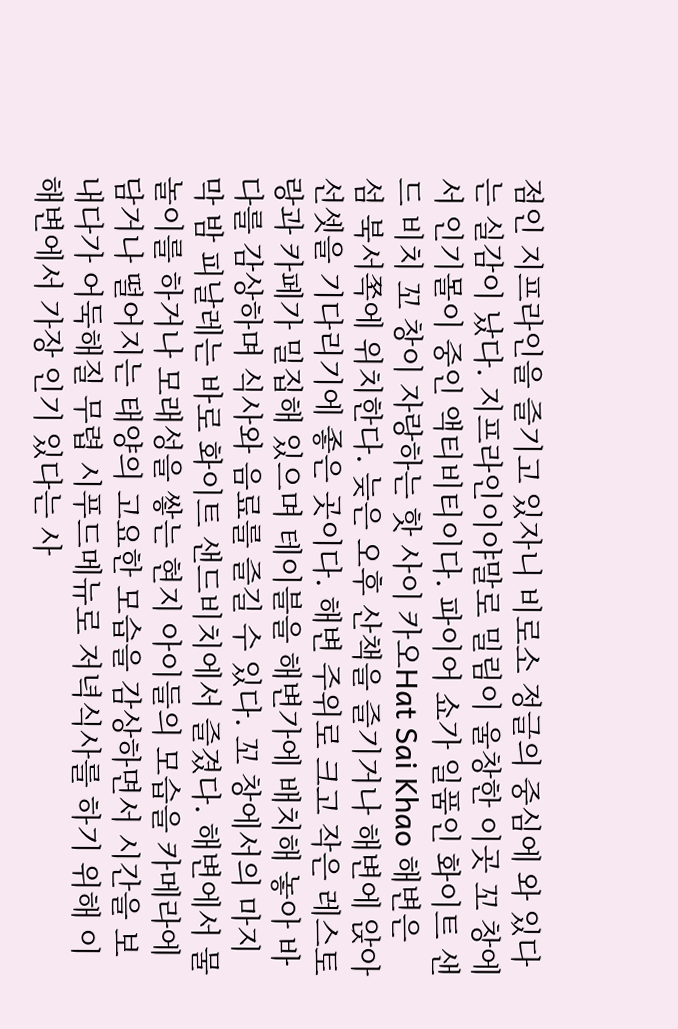점인 지프라인을 즐기고 있자니 비로소 정글의 중심에 와 있다는 실감이 났다. 지프라인이야말로 밀림이 울창한 이곳 꼬 창에서 인기몰이 중인 액티비티이다. 파이어 쇼가 일품인 화이트 샌드 비치 꼬 창이 자랑하는 핫 사이 카오Hat Sai Khao 해변은 섬 북서쪽에 위치한다. 늦은 오후 산책을 즐기거나 해변에 앉아 선셋을 기다리기에 좋은 곳이다. 해변 주위로 크고 작은 레스토랑과 카페가 밀집해 있으며 테이블을 해변가에 배치해 놓아 바다를 감상하며 식사와 음료를 즐길 수 있다. 꼬 창에서의 마지막 밤 피날레는 바로 화이트 샌드비치에서 즐겼다. 해변에서 물놀이를 하거나 모래성을 쌓는 현지 아이들의 모습을 카메라에 담거나 떨어지는 태양의 고요한 모습을 감상하면서 시간을 보내다가 어둑해질 무렵 시푸드메뉴로 저녁식사를 하기 위해 이 해변에서 가장 인기 있다는 사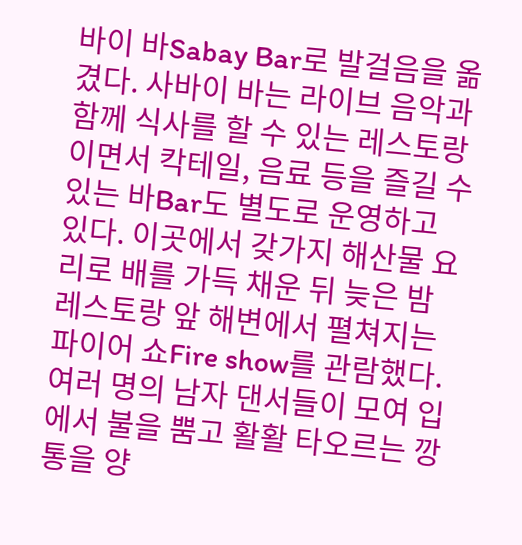바이 바Sabay Bar로 발걸음을 옮겼다. 사바이 바는 라이브 음악과 함께 식사를 할 수 있는 레스토랑이면서 칵테일, 음료 등을 즐길 수 있는 바Bar도 별도로 운영하고 있다. 이곳에서 갖가지 해산물 요리로 배를 가득 채운 뒤 늦은 밤 레스토랑 앞 해변에서 펼쳐지는 파이어 쇼Fire show를 관람했다. 여러 명의 남자 댄서들이 모여 입에서 불을 뿜고 활활 타오르는 깡통을 양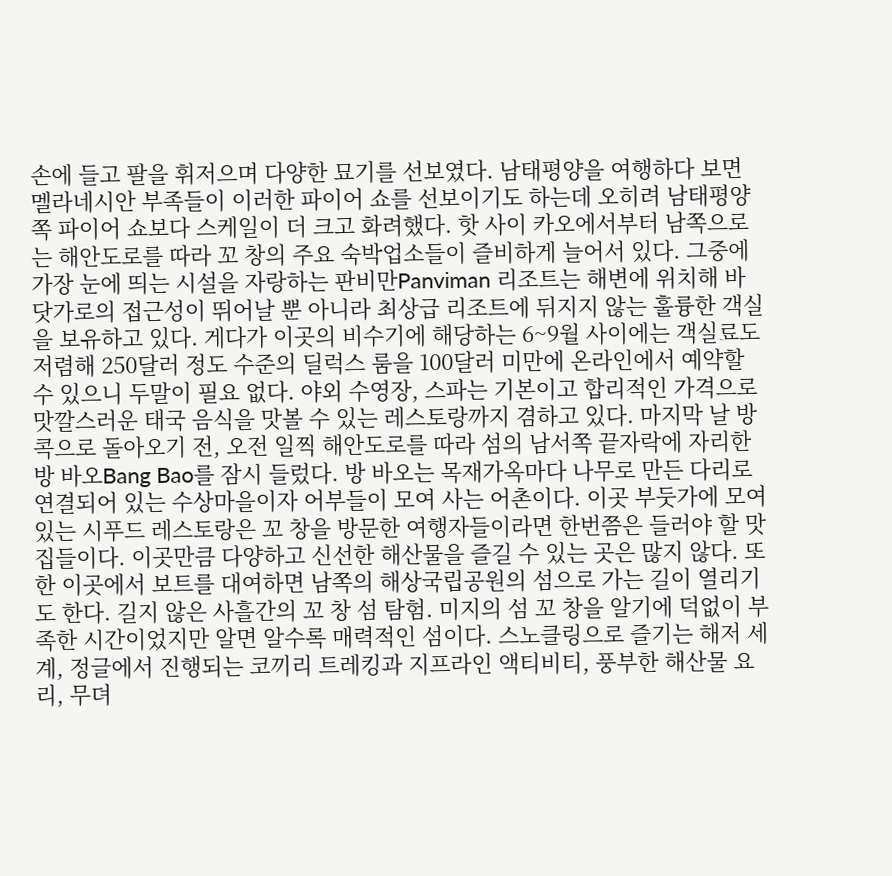손에 들고 팔을 휘저으며 다양한 묘기를 선보였다. 남태평양을 여행하다 보면 멜라네시안 부족들이 이러한 파이어 쇼를 선보이기도 하는데 오히려 남태평양 쪽 파이어 쇼보다 스케일이 더 크고 화려했다. 핫 사이 카오에서부터 남쪽으로는 해안도로를 따라 꼬 창의 주요 숙박업소들이 즐비하게 늘어서 있다. 그중에 가장 눈에 띄는 시설을 자랑하는 판비만Panviman 리조트는 해변에 위치해 바닷가로의 접근성이 뛰어날 뿐 아니라 최상급 리조트에 뒤지지 않는 훌륭한 객실을 보유하고 있다. 게다가 이곳의 비수기에 해당하는 6~9월 사이에는 객실료도 저렴해 250달러 정도 수준의 딜럭스 룸을 100달러 미만에 온라인에서 예약할 수 있으니 두말이 필요 없다. 야외 수영장, 스파는 기본이고 합리적인 가격으로 맛깔스러운 태국 음식을 맛볼 수 있는 레스토랑까지 겸하고 있다. 마지막 날 방콕으로 돌아오기 전, 오전 일찍 해안도로를 따라 섬의 남서쪽 끝자락에 자리한 방 바오Bang Bao를 잠시 들렀다. 방 바오는 목재가옥마다 나무로 만든 다리로 연결되어 있는 수상마을이자 어부들이 모여 사는 어촌이다. 이곳 부둣가에 모여 있는 시푸드 레스토랑은 꼬 창을 방문한 여행자들이라면 한번쯤은 들러야 할 맛집들이다. 이곳만큼 다양하고 신선한 해산물을 즐길 수 있는 곳은 많지 않다. 또한 이곳에서 보트를 대여하면 남쪽의 해상국립공원의 섬으로 가는 길이 열리기도 한다. 길지 않은 사흘간의 꼬 창 섬 탐험. 미지의 섬 꼬 창을 알기에 덕없이 부족한 시간이었지만 알면 알수록 매력적인 섬이다. 스노클링으로 즐기는 해저 세계, 정글에서 진행되는 코끼리 트레킹과 지프라인 액티비티, 풍부한 해산물 요리, 무뎌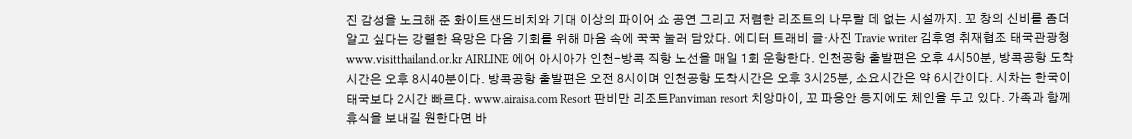진 감성을 노크해 준 화이트샌드비치와 기대 이상의 파이어 쇼 공연 그리고 저렴한 리조트의 나무랄 데 없는 시설까지. 꼬 창의 신비를 좀더 알고 싶다는 강렬한 욕망은 다음 기회를 위해 마음 속에 꾹꾹 눌러 담았다. 에디터 트래비 글·사진 Travie writer 김후영 취재협조 태국관광청 www.visitthailand.or.kr AIRLINE 에어 아시아가 인천-방콕 직항 노선을 매일 1회 운항한다. 인천공항 출발편은 오후 4시50분, 방콕공항 도착시간은 오후 8시40분이다. 방콕공항 출발편은 오전 8시이며 인천공항 도착시간은 오후 3시25분, 소요시간은 약 6시간이다. 시차는 한국이 태국보다 2시간 빠르다. www.airaisa.com Resort 판비만 리조트Panviman resort 치앙마이, 꼬 파응안 등지에도 체인을 두고 있다. 가족과 함께 휴식을 보내길 원한다면 바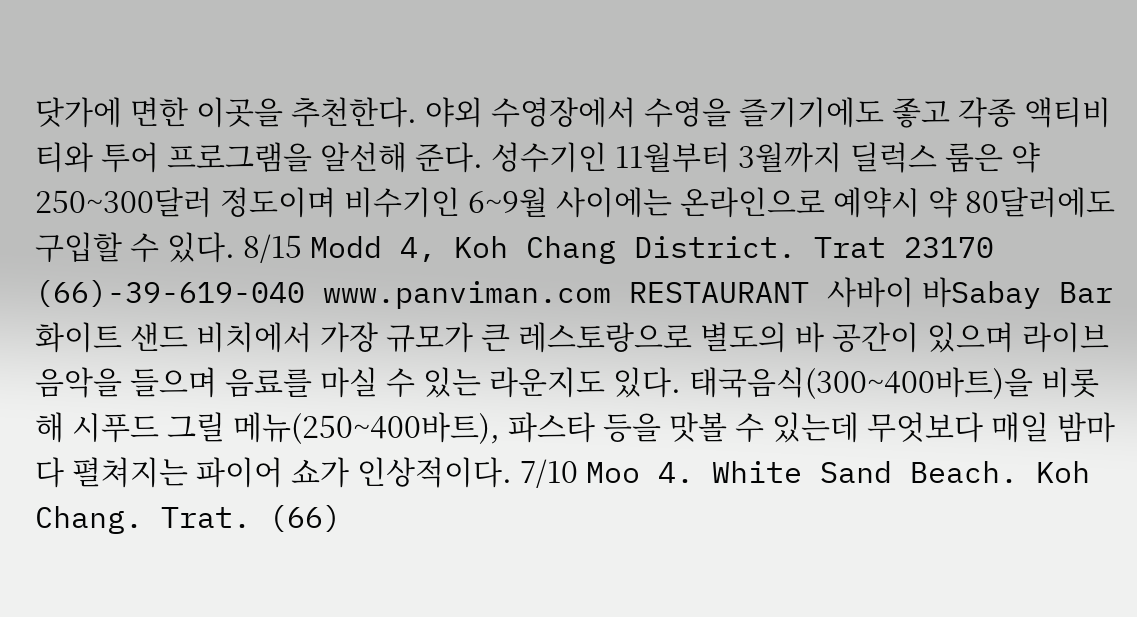닷가에 면한 이곳을 추천한다. 야외 수영장에서 수영을 즐기기에도 좋고 각종 액티비티와 투어 프로그램을 알선해 준다. 성수기인 11월부터 3월까지 딜럭스 룸은 약 250~300달러 정도이며 비수기인 6~9월 사이에는 온라인으로 예약시 약 80달러에도 구입할 수 있다. 8/15 Modd 4, Koh Chang District. Trat 23170 (66)-39-619-040 www.panviman.com RESTAURANT 사바이 바Sabay Bar 화이트 샌드 비치에서 가장 규모가 큰 레스토랑으로 별도의 바 공간이 있으며 라이브 음악을 들으며 음료를 마실 수 있는 라운지도 있다. 태국음식(300~400바트)을 비롯해 시푸드 그릴 메뉴(250~400바트), 파스타 등을 맛볼 수 있는데 무엇보다 매일 밤마다 펼쳐지는 파이어 쇼가 인상적이다. 7/10 Moo 4. White Sand Beach. Koh Chang. Trat. (66)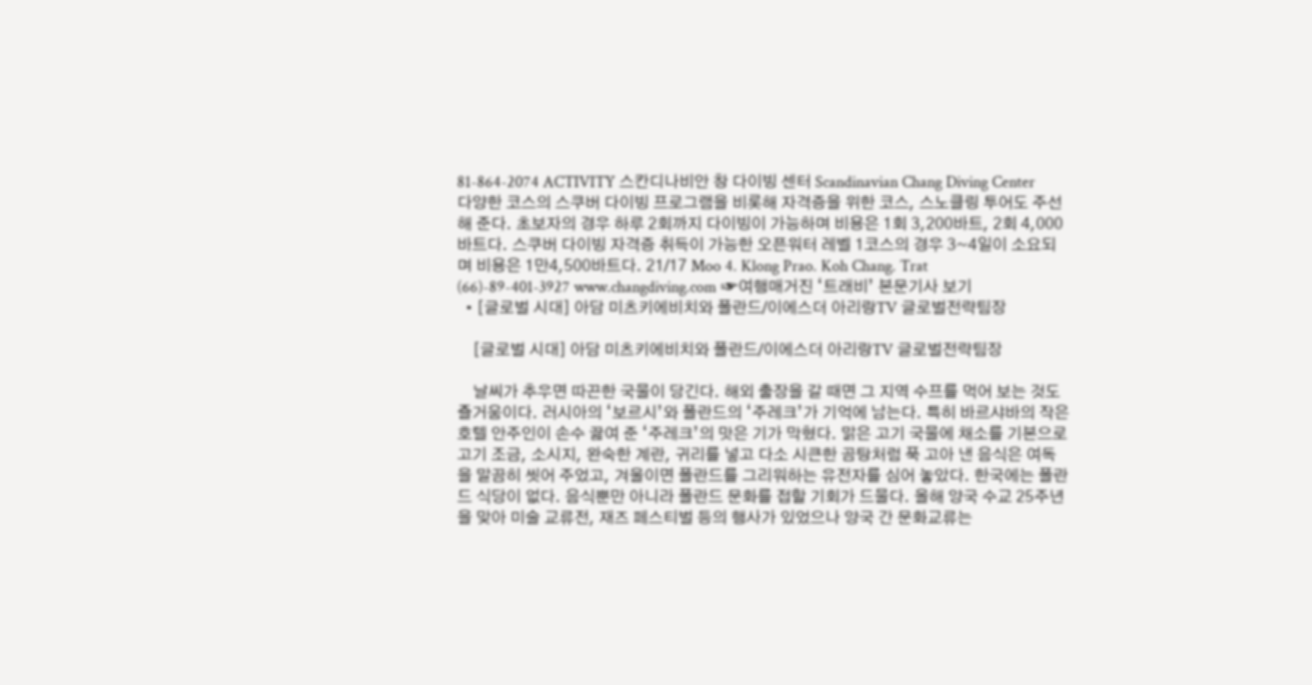81-864-2074 ACTIVITY 스칸디나비안 창 다이빙 센터 Scandinavian Chang Diving Center 다양한 코스의 스쿠버 다이빙 프로그램을 비롯해 자격증을 위한 코스, 스노클링 투어도 주선해 준다. 초보자의 경우 하루 2회까지 다이빙이 가능하며 비용은 1회 3,200바트, 2회 4,000바트다. 스쿠버 다이빙 자격증 취득이 가능한 오픈워터 레벨 1코스의 경우 3~4일이 소요되며 비용은 1만4,500바트다. 21/17 Moo 4. Klong Prao. Koh Chang. Trat (66)-89-401-3927 www.changdiving.com ☞여행매거진 ‘트래비’ 본문기사 보기
  • [글로벌 시대] 아담 미츠키에비치와 폴란드/이에스더 아리랑TV 글로벌전략팀장

    [글로벌 시대] 아담 미츠키에비치와 폴란드/이에스더 아리랑TV 글로벌전략팀장

    날씨가 추우면 따끈한 국물이 당긴다. 해외 출장을 갈 때면 그 지역 수프를 먹어 보는 것도 즐거움이다. 러시아의 ‘보르시’와 폴란드의 ‘주레크’가 기억에 남는다. 특히 바르샤바의 작은 호텔 안주인이 손수 끓여 준 ‘주레크’의 맛은 기가 막혔다. 맑은 고기 국물에 채소를 기본으로 고기 조금, 소시지, 완숙한 계란, 귀리를 넣고 다소 시큰한 곰탕처럼 푹 고아 낸 음식은 여독을 말끔히 씻어 주었고, 겨울이면 폴란드를 그리워하는 유전자를 심어 놓았다. 한국에는 폴란드 식당이 없다. 음식뿐만 아니라 폴란드 문화를 접할 기회가 드물다. 올해 양국 수교 25주년을 맞아 미술 교류전, 재즈 페스티벌 등의 행사가 있었으나 양국 간 문화교류는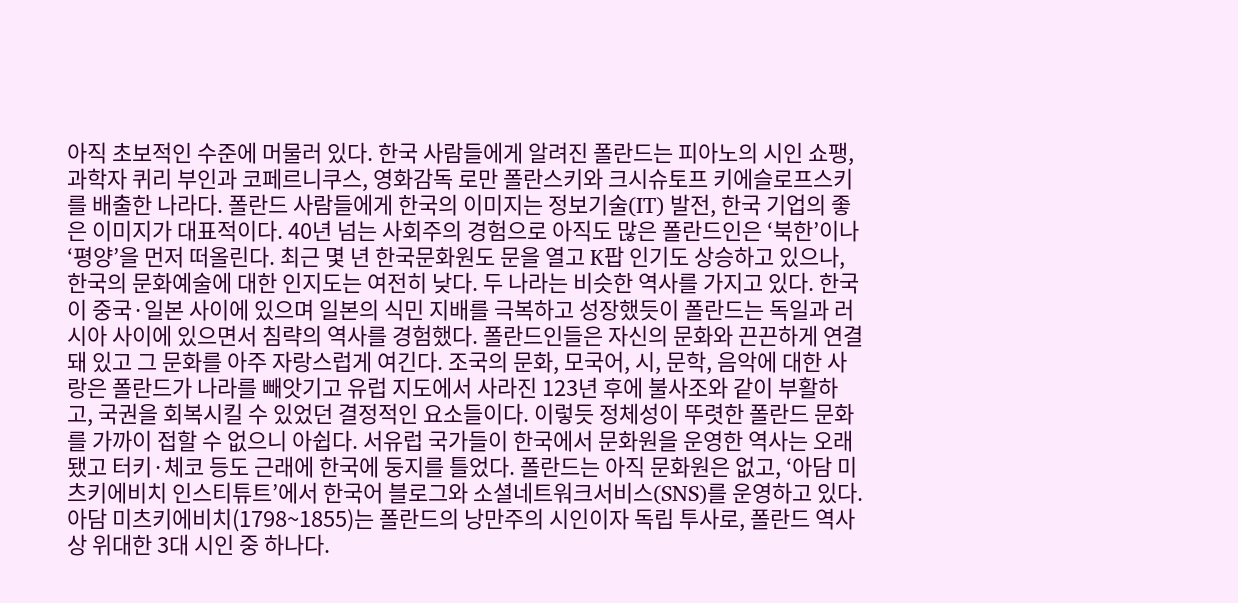아직 초보적인 수준에 머물러 있다. 한국 사람들에게 알려진 폴란드는 피아노의 시인 쇼팽, 과학자 퀴리 부인과 코페르니쿠스, 영화감독 로만 폴란스키와 크시슈토프 키에슬로프스키를 배출한 나라다. 폴란드 사람들에게 한국의 이미지는 정보기술(IT) 발전, 한국 기업의 좋은 이미지가 대표적이다. 40년 넘는 사회주의 경험으로 아직도 많은 폴란드인은 ‘북한’이나 ‘평양’을 먼저 떠올린다. 최근 몇 년 한국문화원도 문을 열고 K팝 인기도 상승하고 있으나, 한국의 문화예술에 대한 인지도는 여전히 낮다. 두 나라는 비슷한 역사를 가지고 있다. 한국이 중국·일본 사이에 있으며 일본의 식민 지배를 극복하고 성장했듯이 폴란드는 독일과 러시아 사이에 있으면서 침략의 역사를 경험했다. 폴란드인들은 자신의 문화와 끈끈하게 연결돼 있고 그 문화를 아주 자랑스럽게 여긴다. 조국의 문화, 모국어, 시, 문학, 음악에 대한 사랑은 폴란드가 나라를 빼앗기고 유럽 지도에서 사라진 123년 후에 불사조와 같이 부활하고, 국권을 회복시킬 수 있었던 결정적인 요소들이다. 이렇듯 정체성이 뚜렷한 폴란드 문화를 가까이 접할 수 없으니 아쉽다. 서유럽 국가들이 한국에서 문화원을 운영한 역사는 오래됐고 터키·체코 등도 근래에 한국에 둥지를 틀었다. 폴란드는 아직 문화원은 없고, ‘아담 미츠키에비치 인스티튜트’에서 한국어 블로그와 소셜네트워크서비스(SNS)를 운영하고 있다. 아담 미츠키에비치(1798~1855)는 폴란드의 낭만주의 시인이자 독립 투사로, 폴란드 역사상 위대한 3대 시인 중 하나다.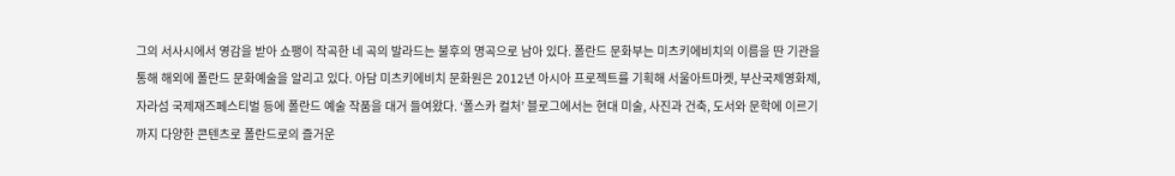그의 서사시에서 영감을 받아 쇼팽이 작곡한 네 곡의 발라드는 불후의 명곡으로 남아 있다. 폴란드 문화부는 미츠키에비치의 이름을 딴 기관을 통해 해외에 폴란드 문화예술을 알리고 있다. 아담 미츠키에비치 문화원은 2012년 아시아 프로젝트를 기획해 서울아트마켓, 부산국제영화제, 자라섬 국제재즈페스티벌 등에 폴란드 예술 작품을 대거 들여왔다. ‘폴스카 컬처’ 블로그에서는 현대 미술, 사진과 건축, 도서와 문학에 이르기까지 다양한 콘텐츠로 폴란드로의 즐거운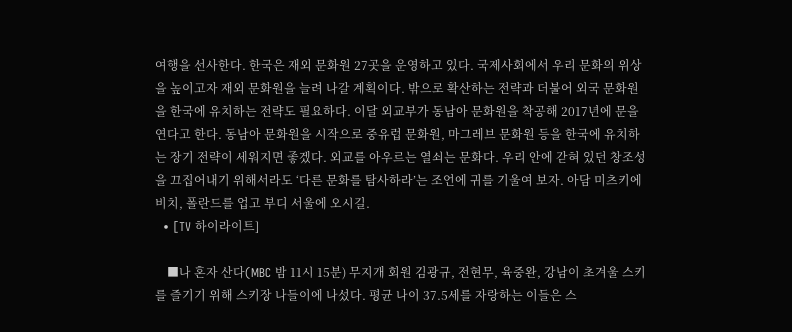여행을 선사한다. 한국은 재외 문화원 27곳을 운영하고 있다. 국제사회에서 우리 문화의 위상을 높이고자 재외 문화원을 늘려 나갈 계획이다. 밖으로 확산하는 전략과 더불어 외국 문화원을 한국에 유치하는 전략도 필요하다. 이달 외교부가 동남아 문화원을 착공해 2017년에 문을 연다고 한다. 동남아 문화원을 시작으로 중유럽 문화원, 마그레브 문화원 등을 한국에 유치하는 장기 전략이 세워지면 좋겠다. 외교를 아우르는 열쇠는 문화다. 우리 안에 갇혀 있던 창조성을 끄집어내기 위해서라도 ‘다른 문화를 탐사하라’는 조언에 귀를 기울여 보자. 아담 미츠키에비치, 폴란드를 업고 부디 서울에 오시길.
  • [TV 하이라이트]

    ■나 혼자 산다(MBC 밤 11시 15분) 무지개 회원 김광규, 전현무, 육중완, 강남이 초겨울 스키를 즐기기 위해 스키장 나들이에 나섰다. 평균 나이 37.5세를 자랑하는 이들은 스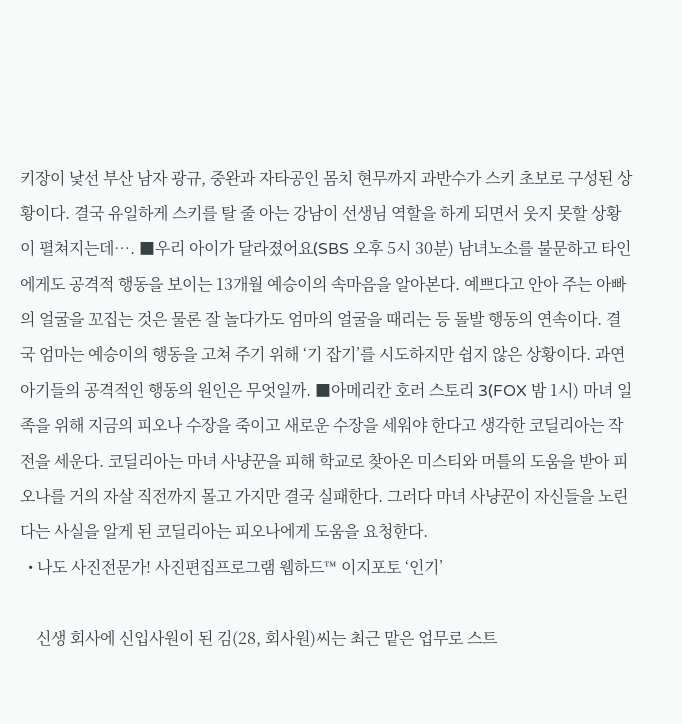키장이 낯선 부산 남자 광규, 중완과 자타공인 몸치 현무까지 과반수가 스키 초보로 구성된 상황이다. 결국 유일하게 스키를 탈 줄 아는 강남이 선생님 역할을 하게 되면서 웃지 못할 상황이 펼쳐지는데…. ■우리 아이가 달라졌어요(SBS 오후 5시 30분) 남녀노소를 불문하고 타인에게도 공격적 행동을 보이는 13개월 예승이의 속마음을 알아본다. 예쁘다고 안아 주는 아빠의 얼굴을 꼬집는 것은 물론 잘 놀다가도 엄마의 얼굴을 때리는 등 돌발 행동의 연속이다. 결국 엄마는 예승이의 행동을 고쳐 주기 위해 ‘기 잡기’를 시도하지만 쉽지 않은 상황이다. 과연 아기들의 공격적인 행동의 원인은 무엇일까. ■아메리칸 호러 스토리 3(FOX 밤 1시) 마녀 일족을 위해 지금의 피오나 수장을 죽이고 새로운 수장을 세워야 한다고 생각한 코딜리아는 작전을 세운다. 코딜리아는 마녀 사냥꾼을 피해 학교로 찾아온 미스티와 머틀의 도움을 받아 피오나를 거의 자살 직전까지 몰고 가지만 결국 실패한다. 그러다 마녀 사냥꾼이 자신들을 노린다는 사실을 알게 된 코딜리아는 피오나에게 도움을 요청한다.
  • 나도 사진전문가! 사진편집프로그램 웹하드™ 이지포토 ‘인기’

    신생 회사에 신입사원이 된 김(28, 회사원)씨는 최근 맡은 업무로 스트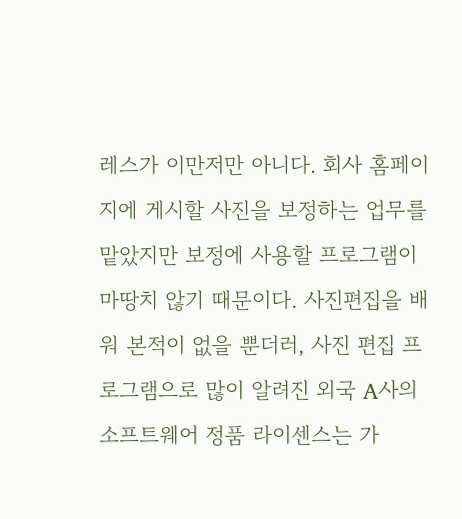레스가 이만저만 아니다. 회사 홈페이지에 게시할 사진을 보정하는 업무를 맡았지만 보정에 사용할 프로그램이 마땅치 않기 때문이다. 사진편집을 배워 본적이 없을 뿐더러, 사진 편집 프로그램으로 많이 알려진 외국 A사의 소프트웨어 정품 라이센스는 가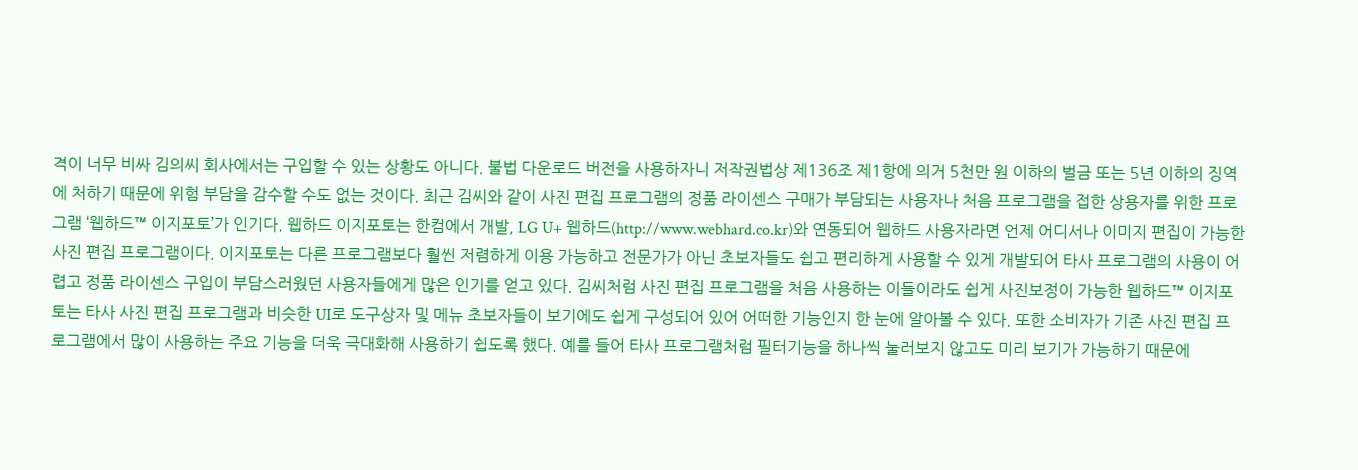격이 너무 비싸 김의씨 회사에서는 구입할 수 있는 상황도 아니다. 불법 다운로드 버전을 사용하자니 저작권법상 제136조 제1항에 의거 5천만 원 이하의 벌금 또는 5년 이하의 징역에 처하기 때문에 위험 부담을 감수할 수도 없는 것이다. 최근 김씨와 같이 사진 편집 프로그램의 정품 라이센스 구매가 부담되는 사용자나 처음 프로그램을 접한 상용자를 위한 프로그램 ‘웹하드™ 이지포토’가 인기다. 웹하드 이지포토는 한컴에서 개발, LG U+ 웹하드(http://www.webhard.co.kr)와 연동되어 웹하드 사용자라면 언제 어디서나 이미지 편집이 가능한 사진 편집 프로그램이다. 이지포토는 다른 프로그램보다 훨씬 저렴하게 이용 가능하고 전문가가 아닌 초보자들도 쉽고 편리하게 사용할 수 있게 개발되어 타사 프로그램의 사용이 어렵고 정품 라이센스 구입이 부담스러웠던 사용자들에게 많은 인기를 얻고 있다. 김씨처럼 사진 편집 프로그램을 처음 사용하는 이들이라도 쉽게 사진보정이 가능한 웹하드™ 이지포토는 타사 사진 편집 프로그램과 비슷한 UI로 도구상자 및 메뉴 초보자들이 보기에도 쉽게 구성되어 있어 어떠한 기능인지 한 눈에 알아볼 수 있다. 또한 소비자가 기존 사진 편집 프로그램에서 많이 사용하는 주요 기능을 더욱 극대화해 사용하기 쉽도록 했다. 예를 들어 타사 프로그램처럼 필터기능을 하나씩 눌러보지 않고도 미리 보기가 가능하기 때문에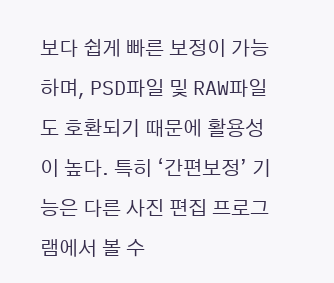보다 쉽게 빠른 보정이 가능하며, PSD파일 및 RAW파일도 호환되기 때문에 활용성이 높다. 특히 ‘간편보정’ 기능은 다른 사진 편집 프로그램에서 볼 수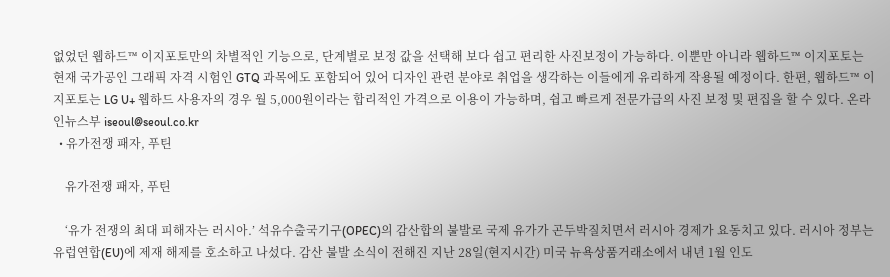없었던 웹하드™ 이지포토만의 차별적인 기능으로, 단계별로 보정 값을 선택해 보다 쉽고 편리한 사진보정이 가능하다. 이뿐만 아니라 웹하드™ 이지포토는 현재 국가공인 그래픽 자격 시험인 GTQ 과목에도 포함되어 있어 디자인 관련 분야로 취업을 생각하는 이들에게 유리하게 작용될 예정이다. 한편, 웹하드™ 이지포토는 LG U+ 웹하드 사용자의 경우 월 5,000원이라는 합리적인 가격으로 이용이 가능하며, 쉽고 빠르게 전문가급의 사진 보정 및 편집을 할 수 있다. 온라인뉴스부 iseoul@seoul.co.kr
  • 유가전쟁 패자, 푸틴

    유가전쟁 패자, 푸틴

    ‘유가 전쟁의 최대 피해자는 러시아.’ 석유수출국기구(OPEC)의 감산합의 불발로 국제 유가가 곤두박질치면서 러시아 경제가 요동치고 있다. 러시아 정부는 유럽연합(EU)에 제재 해제를 호소하고 나섰다. 감산 불발 소식이 전해진 지난 28일(현지시간) 미국 뉴욕상품거래소에서 내년 1월 인도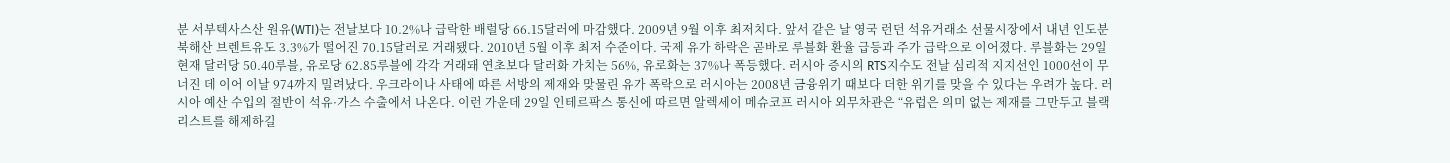분 서부텍사스산 원유(WTI)는 전날보다 10.2%나 급락한 배럴당 66.15달러에 마감했다. 2009년 9월 이후 최저치다. 앞서 같은 날 영국 런던 석유거래소 선물시장에서 내년 인도분 북해산 브렌트유도 3.3%가 떨어진 70.15달러로 거래됐다. 2010년 5월 이후 최저 수준이다. 국제 유가 하락은 곧바로 루블화 환율 급등과 주가 급락으로 이어졌다. 루블화는 29일 현재 달러당 50.40루블, 유로당 62.85루블에 각각 거래돼 연초보다 달러화 가치는 56%, 유로화는 37%나 폭등했다. 러시아 증시의 RTS지수도 전날 심리적 지지선인 1000선이 무너진 데 이어 이날 974까지 밀려났다. 우크라이나 사태에 따른 서방의 제재와 맞물린 유가 폭락으로 러시아는 2008년 금융위기 때보다 더한 위기를 맞을 수 있다는 우려가 높다. 러시아 예산 수입의 절반이 석유·가스 수출에서 나온다. 이런 가운데 29일 인테르팍스 통신에 따르면 알렉세이 메슈코프 러시아 외무차관은 “유럽은 의미 없는 제재를 그만두고 블랙리스트를 해제하길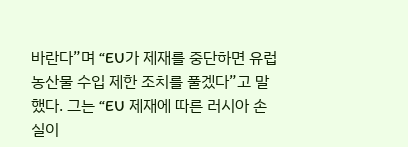바란다”며 “EU가 제재를 중단하면 유럽 농산물 수입 제한 조치를 풀겠다”고 말했다. 그는 “EU 제재에 따른 러시아 손실이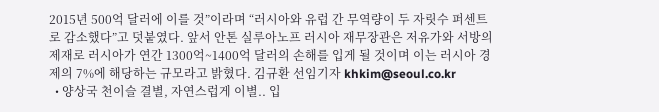2015년 500억 달러에 이를 것”이라며 “러시아와 유럽 간 무역량이 두 자릿수 퍼센트로 감소했다”고 덧붙였다. 앞서 안톤 실루아노프 러시아 재무장관은 저유가와 서방의 제재로 러시아가 연간 1300억~1400억 달러의 손해를 입게 될 것이며 이는 러시아 경제의 7%에 해당하는 규모라고 밝혔다. 김규환 선임기자 khkim@seoul.co.kr
  • 양상국 천이슬 결별, 자연스럽게 이별.. 입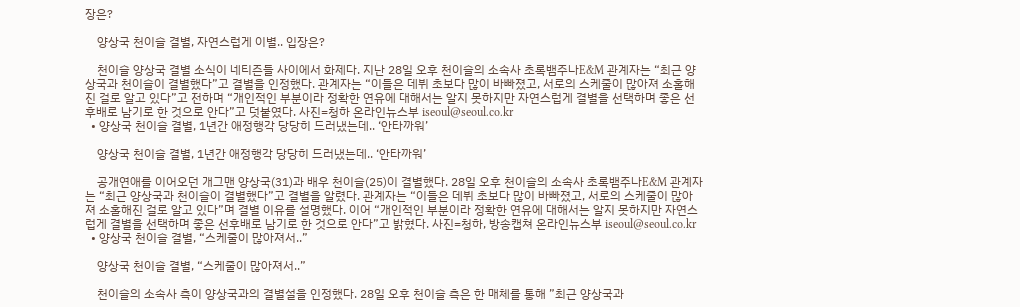장은?

    양상국 천이슬 결별, 자연스럽게 이별.. 입장은?

    천이슬 양상국 결별 소식이 네티즌들 사이에서 화제다. 지난 28일 오후 천이슬의 소속사 초록뱀주나E&M 관계자는 “최근 양상국과 천이슬이 결별했다”고 결별을 인정했다. 관계자는 “이들은 데뷔 초보다 많이 바빠졌고, 서로의 스케줄이 많아져 소홀해진 걸로 알고 있다”고 전하며 “개인적인 부분이라 정확한 연유에 대해서는 알지 못하지만 자연스럽게 결별을 선택하며 좋은 선후배로 남기로 한 것으로 안다”고 덧붙였다. 사진=청하 온라인뉴스부 iseoul@seoul.co.kr
  • 양상국 천이슬 결별, 1년간 애정행각 당당히 드러냈는데.. ‘안타까워’

    양상국 천이슬 결별, 1년간 애정행각 당당히 드러냈는데.. ‘안타까워’

    공개연애를 이어오던 개그맨 양상국(31)과 배우 천이슬(25)이 결별했다. 28일 오후 천이슬의 소속사 초록뱀주나E&M 관계자는 “최근 양상국과 천이슬이 결별했다”고 결별을 알렸다. 관계자는 “이들은 데뷔 초보다 많이 바빠졌고, 서로의 스케줄이 많아져 소홀해진 걸로 알고 있다”며 결별 이유를 설명했다. 이어 “개인적인 부분이라 정확한 연유에 대해서는 알지 못하지만 자연스럽게 결별을 선택하며 좋은 선후배로 남기로 한 것으로 안다”고 밝혔다. 사진=청하, 방송캡쳐 온라인뉴스부 iseoul@seoul.co.kr
  • 양상국 천이슬 결별, “스케줄이 많아져서..”

    양상국 천이슬 결별, “스케줄이 많아져서..”

    천이슬의 소속사 측이 양상국과의 결별설을 인정했다. 28일 오후 천이슬 측은 한 매체를 통해 ”최근 양상국과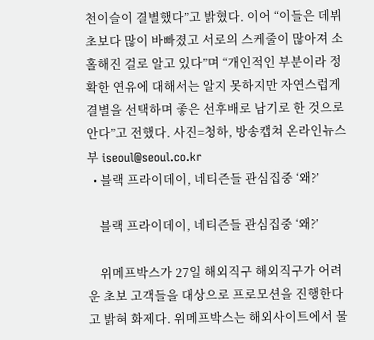천이슬이 결별했다”고 밝혔다. 이어 “이들은 데뷔 초보다 많이 바빠졌고 서로의 스케줄이 많아져 소홀해진 걸로 알고 있다”며 “개인적인 부분이라 정확한 연유에 대해서는 알지 못하지만 자연스럽게 결별을 선택하며 좋은 선후배로 남기로 한 것으로 안다”고 전했다. 사진=청하, 방송캡쳐 온라인뉴스부 iseoul@seoul.co.kr
  • 블랙 프라이데이, 네티즌들 관심집중 ‘왜?’

    블랙 프라이데이, 네티즌들 관심집중 ‘왜?’

    위메프박스가 27일 해외직구 해외직구가 어려운 초보 고객들을 대상으로 프로모션을 진행한다고 밝혀 화제다. 위메프박스는 해외사이트에서 물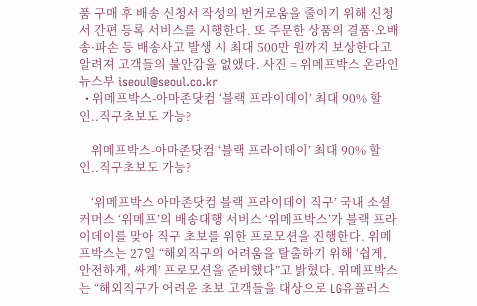품 구매 후 배송 신청서 작성의 번거로움을 줄이기 위해 신청서 간편 등록 서비스를 시행한다. 또 주문한 상품의 결품·오배송·파손 등 배송사고 발생 시 최대 500만 원까지 보상한다고 알려져 고객들의 불안감을 없앴다. 사진 = 위메프박스 온라인뉴스부 iseoul@seoul.co.kr
  • 위메프박스-아마존닷컴 ‘블랙 프라이데이’ 최대 90% 할인..직구초보도 가능?

    위메프박스-아마존닷컴 ‘블랙 프라이데이’ 최대 90% 할인..직구초보도 가능?

    ‘위메프박스 아마존닷컴 블랙 프라이데이 직구’ 국내 소셜커머스 ‘위메프’의 배송대행 서비스 ‘위메프박스’가 블랙 프라이데이를 맞아 직구 초보를 위한 프로모션을 진행한다. 위메프박스는 27일 “해외직구의 어려움을 탈출하기 위해 ‘쉽게, 안전하게, 싸게’ 프로모션을 준비했다”고 밝혔다. 위메프박스는 “해외직구가 어려운 초보 고객들을 대상으로 LG유플러스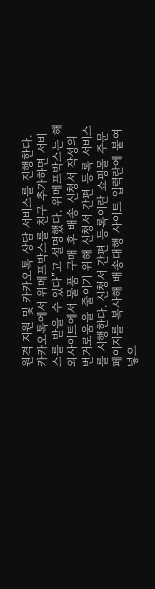원격 지원 및 카카오톡 상담 서비스를 진행한다. 카카오톡에서 위메프박스를 친구 추가하면 서비스를 받을 수 있다”고 설명했다. 위메프박스는 해외사이트에서 물품 구매 후 배송 신청서 작성의 번거로움을 줄이기 위해 신청서 간편 등록 서비스를 시행한다. 신청서 간편 등록이란 쇼핑몰 주문 페이지를 복사해 배송대행 사이트 입력란에 붙여넣으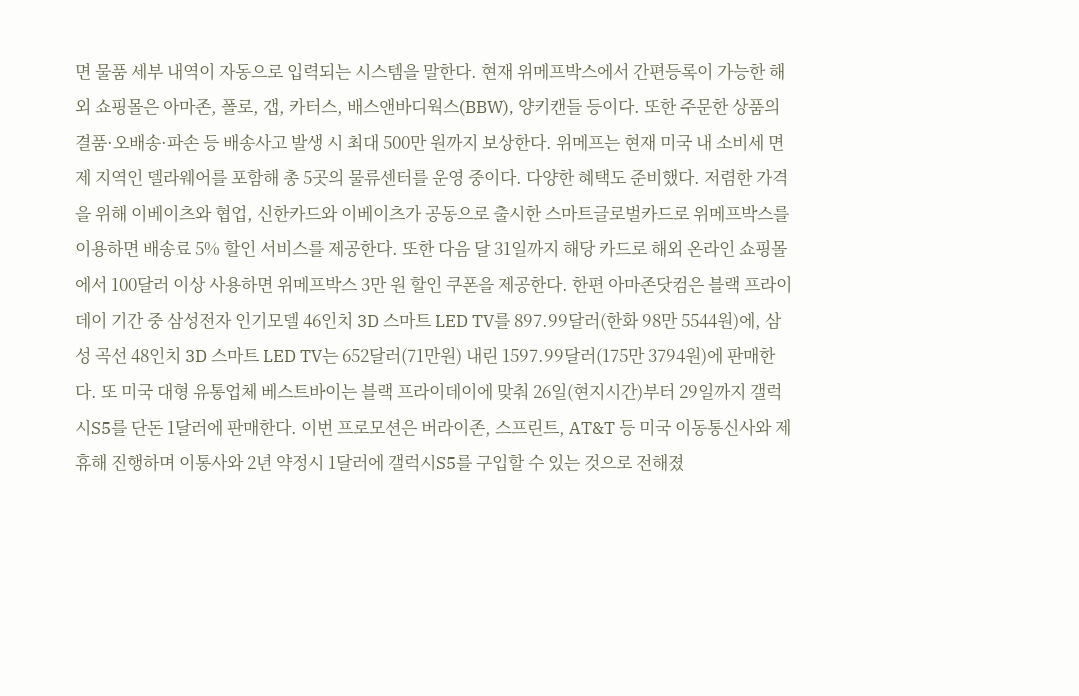면 물품 세부 내역이 자동으로 입력되는 시스템을 말한다. 현재 위메프박스에서 간편등록이 가능한 해외 쇼핑몰은 아마존, 폴로, 갭, 카터스, 배스앤바디웍스(BBW), 양키캔들 등이다. 또한 주문한 상품의 결품·오배송·파손 등 배송사고 발생 시 최대 500만 원까지 보상한다. 위메프는 현재 미국 내 소비세 면제 지역인 델라웨어를 포함해 총 5곳의 물류센터를 운영 중이다. 다양한 혜택도 준비했다. 저렴한 가격을 위해 이베이츠와 협업, 신한카드와 이베이츠가 공동으로 출시한 스마트글로벌카드로 위메프박스를 이용하면 배송료 5% 할인 서비스를 제공한다. 또한 다음 달 31일까지 해당 카드로 해외 온라인 쇼핑몰에서 100달러 이상 사용하면 위메프박스 3만 원 할인 쿠폰을 제공한다. 한편 아마존닷컴은 블랙 프라이데이 기간 중 삼성전자 인기모델 46인치 3D 스마트 LED TV를 897.99달러(한화 98만 5544원)에, 삼성 곡선 48인치 3D 스마트 LED TV는 652달러(71만원) 내린 1597.99달러(175만 3794원)에 판매한다. 또 미국 대형 유통업체 베스트바이는 블랙 프라이데이에 맞춰 26일(현지시간)부터 29일까지 갤럭시S5를 단돈 1달러에 판매한다. 이번 프로모션은 버라이존, 스프린트, AT&T 등 미국 이동통신사와 제휴해 진행하며 이통사와 2년 약정시 1달러에 갤럭시S5를 구입할 수 있는 것으로 전해졌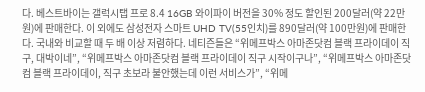다. 베스트바이는 갤럭시탭 프로 8.4 16GB 와이파이 버전을 30% 정도 할인된 200달러(약 22만원)에 판매한다. 이 외에도 삼성전자 스마트 UHD TV(55인치)를 890달러(약 100만원)에 판매한다. 국내와 비교할 때 두 배 이상 저렴하다. 네티즌들은 “위메프박스 아마존닷컴 블랙 프라이데이 직구, 대박이네”, “위메프박스 아마존닷컴 블랙 프라이데이 직구 시작이구나”, “위메프박스 아마존닷컴 블랙 프라이데이, 직구 초보라 불안했는데 이런 서비스가”, “위메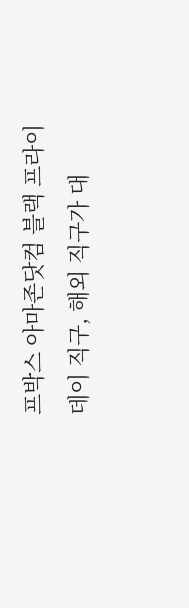프박스 아마존닷컴 블랙 프라이데이 직구, 해외 직구가 대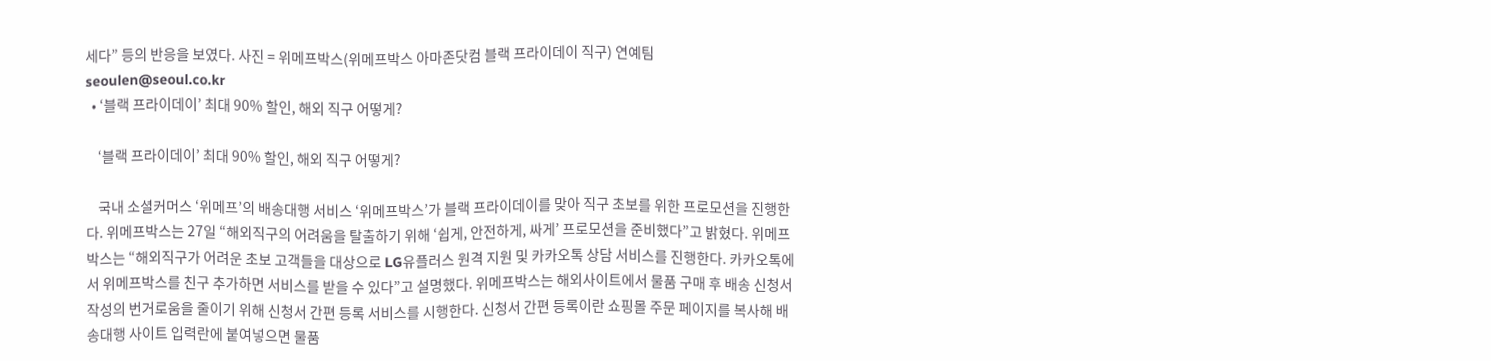세다” 등의 반응을 보였다. 사진 = 위메프박스(위메프박스 아마존닷컴 블랙 프라이데이 직구) 연예팀 seoulen@seoul.co.kr
  • ‘블랙 프라이데이’ 최대 90% 할인, 해외 직구 어떻게?

    ‘블랙 프라이데이’ 최대 90% 할인, 해외 직구 어떻게?

    국내 소셜커머스 ‘위메프’의 배송대행 서비스 ‘위메프박스’가 블랙 프라이데이를 맞아 직구 초보를 위한 프로모션을 진행한다. 위메프박스는 27일 “해외직구의 어려움을 탈출하기 위해 ‘쉽게, 안전하게, 싸게’ 프로모션을 준비했다”고 밝혔다. 위메프박스는 “해외직구가 어려운 초보 고객들을 대상으로 LG유플러스 원격 지원 및 카카오톡 상담 서비스를 진행한다. 카카오톡에서 위메프박스를 친구 추가하면 서비스를 받을 수 있다”고 설명했다. 위메프박스는 해외사이트에서 물품 구매 후 배송 신청서 작성의 번거로움을 줄이기 위해 신청서 간편 등록 서비스를 시행한다. 신청서 간편 등록이란 쇼핑몰 주문 페이지를 복사해 배송대행 사이트 입력란에 붙여넣으면 물품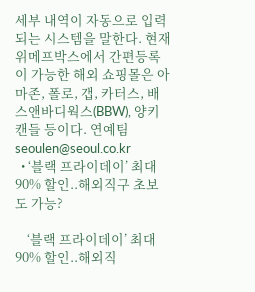세부 내역이 자동으로 입력되는 시스템을 말한다. 현재 위메프박스에서 간편등록이 가능한 해외 쇼핑몰은 아마존, 폴로, 갭, 카터스, 배스앤바디웍스(BBW), 양키캔들 등이다. 연예팀 seoulen@seoul.co.kr
  • ‘블랙 프라이데이’ 최대 90% 할인..해외직구 초보도 가능?

    ‘블랙 프라이데이’ 최대 90% 할인..해외직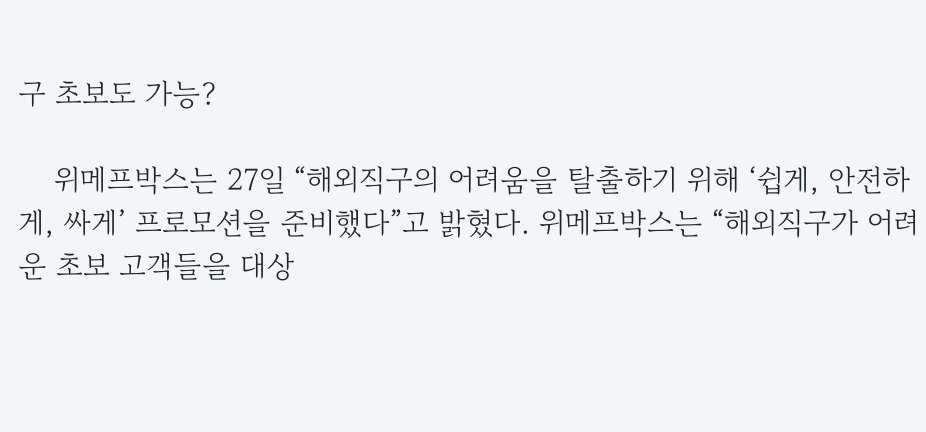구 초보도 가능?

    위메프박스는 27일 “해외직구의 어려움을 탈출하기 위해 ‘쉽게, 안전하게, 싸게’ 프로모션을 준비했다”고 밝혔다. 위메프박스는 “해외직구가 어려운 초보 고객들을 대상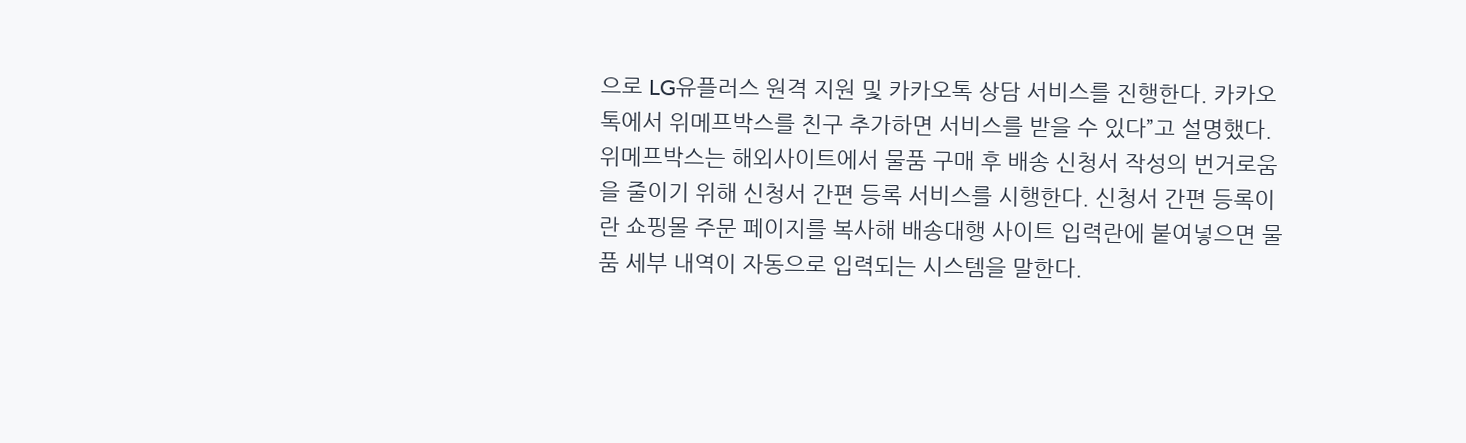으로 LG유플러스 원격 지원 및 카카오톡 상담 서비스를 진행한다. 카카오톡에서 위메프박스를 친구 추가하면 서비스를 받을 수 있다”고 설명했다. 위메프박스는 해외사이트에서 물품 구매 후 배송 신청서 작성의 번거로움을 줄이기 위해 신청서 간편 등록 서비스를 시행한다. 신청서 간편 등록이란 쇼핑몰 주문 페이지를 복사해 배송대행 사이트 입력란에 붙여넣으면 물품 세부 내역이 자동으로 입력되는 시스템을 말한다.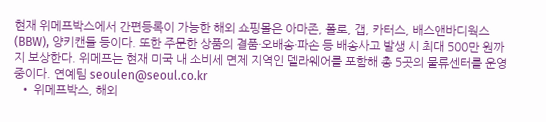현재 위메프박스에서 간편등록이 가능한 해외 쇼핑몰은 아마존, 폴로, 갭, 카터스, 배스앤바디웍스(BBW), 양키캔들 등이다. 또한 주문한 상품의 결품·오배송·파손 등 배송사고 발생 시 최대 500만 원까지 보상한다. 위메프는 현재 미국 내 소비세 면제 지역인 델라웨어를 포함해 총 5곳의 물류센터를 운영 중이다. 연예팀 seoulen@seoul.co.kr
  • 위메프박스, 해외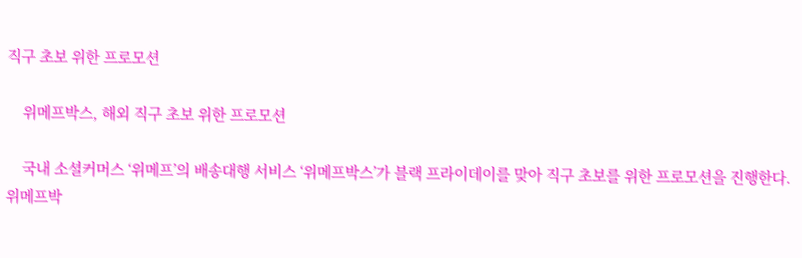직구 초보 위한 프로모션

    위메프박스, 해외 직구 초보 위한 프로모션

    국내 소셜커머스 ‘위메프’의 배송대행 서비스 ‘위메프박스’가 블랙 프라이데이를 맞아 직구 초보를 위한 프로모션을 진행한다. 위메프박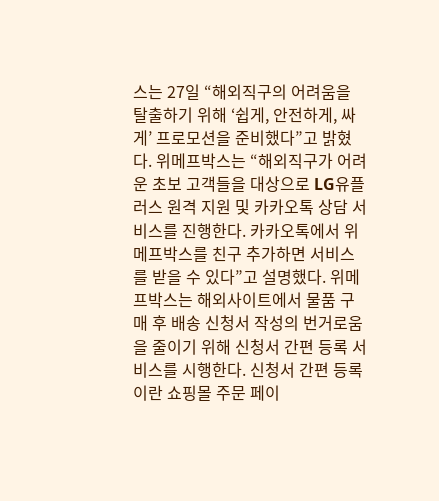스는 27일 “해외직구의 어려움을 탈출하기 위해 ‘쉽게, 안전하게, 싸게’ 프로모션을 준비했다”고 밝혔다. 위메프박스는 “해외직구가 어려운 초보 고객들을 대상으로 LG유플러스 원격 지원 및 카카오톡 상담 서비스를 진행한다. 카카오톡에서 위메프박스를 친구 추가하면 서비스를 받을 수 있다”고 설명했다. 위메프박스는 해외사이트에서 물품 구매 후 배송 신청서 작성의 번거로움을 줄이기 위해 신청서 간편 등록 서비스를 시행한다. 신청서 간편 등록이란 쇼핑몰 주문 페이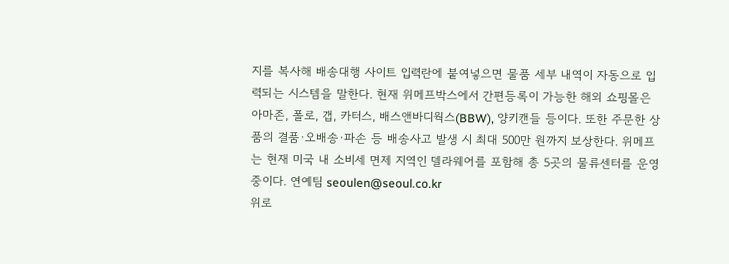지를 복사해 배송대행 사이트 입력란에 붙여넣으면 물품 세부 내역이 자동으로 입력되는 시스템을 말한다. 현재 위메프박스에서 간편등록이 가능한 해외 쇼핑몰은 아마존, 폴로, 갭, 카터스, 배스앤바디웍스(BBW), 양키캔들 등이다. 또한 주문한 상품의 결품·오배송·파손 등 배송사고 발생 시 최대 500만 원까지 보상한다. 위메프는 현재 미국 내 소비세 면제 지역인 델라웨어를 포함해 총 5곳의 물류센터를 운영 중이다. 연예팀 seoulen@seoul.co.kr
위로